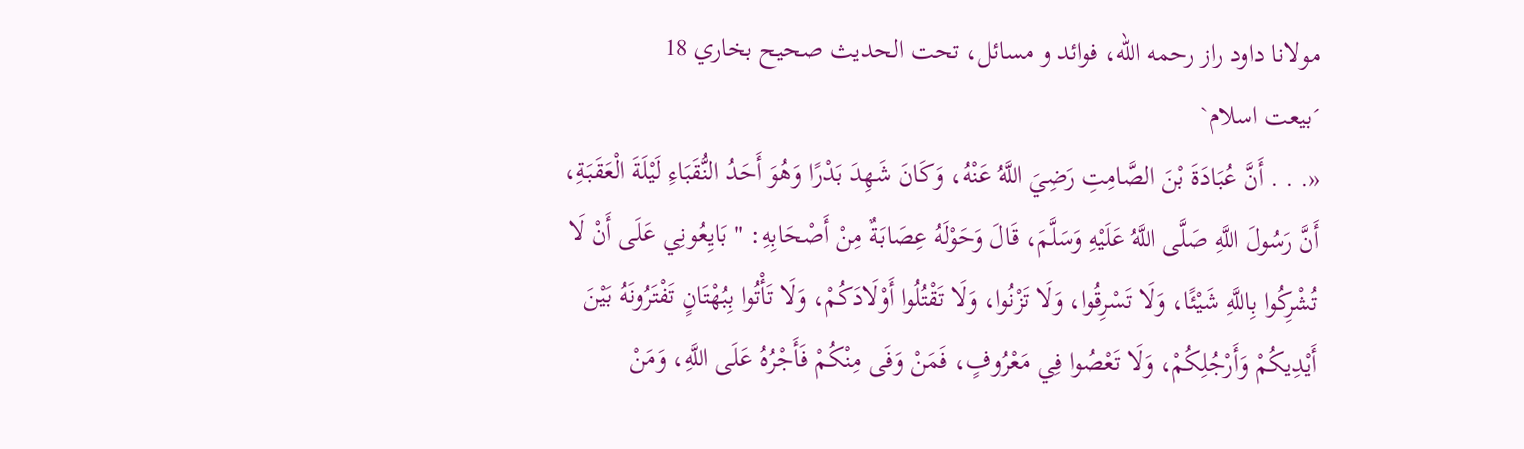مولانا داود راز رحمه الله، فوائد و مسائل، تحت الحديث صحيح بخاري 18
´بیعت اسلام`
«. . . أَنَّ عُبَادَةَ بْنَ الصَّامِتِ رَضِيَ اللَّهُ عَنْهُ، وَكَانَ شَهِدَ بَدْرًا وَهُوَ أَحَدُ النُّقَبَاءِ لَيْلَةَ الْعَقَبَةِ، أَنَّ رَسُولَ اللَّهِ صَلَّى اللَّهُ عَلَيْهِ وَسَلَّمَ، قَالَ وَحَوْلَهُ عِصَابَةٌ مِنْ أَصْحَابِهِ: " بَايِعُونِي عَلَى أَنْ لَا تُشْرِكُوا بِاللَّهِ شَيْئًا، وَلَا تَسْرِقُوا، وَلَا تَزْنُوا، وَلَا تَقْتُلُوا أَوْلَادَكُمْ، وَلَا تَأْتُوا بِبُهْتَانٍ تَفْتَرُونَهُ بَيْنَ أَيْدِيكُمْ وَأَرْجُلِكُمْ، وَلَا تَعْصُوا فِي مَعْرُوفٍ، فَمَنْ وَفَى مِنْكُمْ فَأَجْرُهُ عَلَى اللَّهِ، وَمَنْ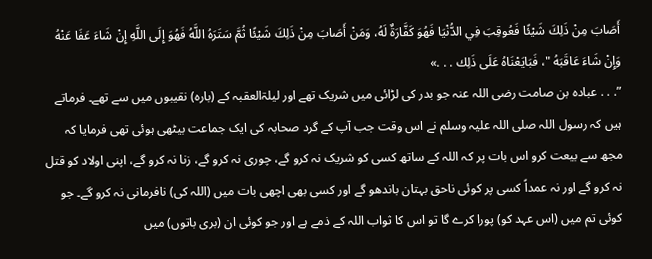أَصَابَ مِنْ ذَلِكَ شَيْئًا فَعُوقِبَ فِي الدُّنْيَا فَهُوَ كَفَّارَةٌ لَهُ، وَمَنْ أَصَابَ مِنْ ذَلِكَ شَيْئًا ثُمَّ سَتَرَهُ اللَّهُ فَهُوَ إِلَى اللَّهِ إِنْ شَاءَ عَفَا عَنْهُ وَإِنْ شَاءَ عَاقَبَهُ "، فَبَايَعْنَاهُ عَلَى ذَلِك . . .»
”. . . عبادہ بن صامت رضی اللہ عنہ جو بدر کی لڑائی میں شریک تھے اور لیلۃالعقبہ کے (بارہ) نقیبوں میں سے تھے۔ فرماتے ہیں کہ رسول اللہ صلی اللہ علیہ وسلم نے اس وقت جب آپ کے گرد صحابہ کی ایک جماعت بیٹھی ہوئی تھی فرمایا کہ مجھ سے بیعت کرو اس بات پر کہ اللہ کے ساتھ کسی کو شریک نہ کرو گے، چوری نہ کرو گے، زنا نہ کرو گے، اپنی اولاد کو قتل نہ کرو گے اور نہ عمداً کسی پر کوئی ناحق بہتان باندھو گے اور کسی بھی اچھی بات میں (اللہ کی) نافرمانی نہ کرو گے۔ جو کوئی تم میں (اس عہد کو) پورا کرے گا تو اس کا ثواب اللہ کے ذمے ہے اور جو کوئی ان (بری باتوں) میں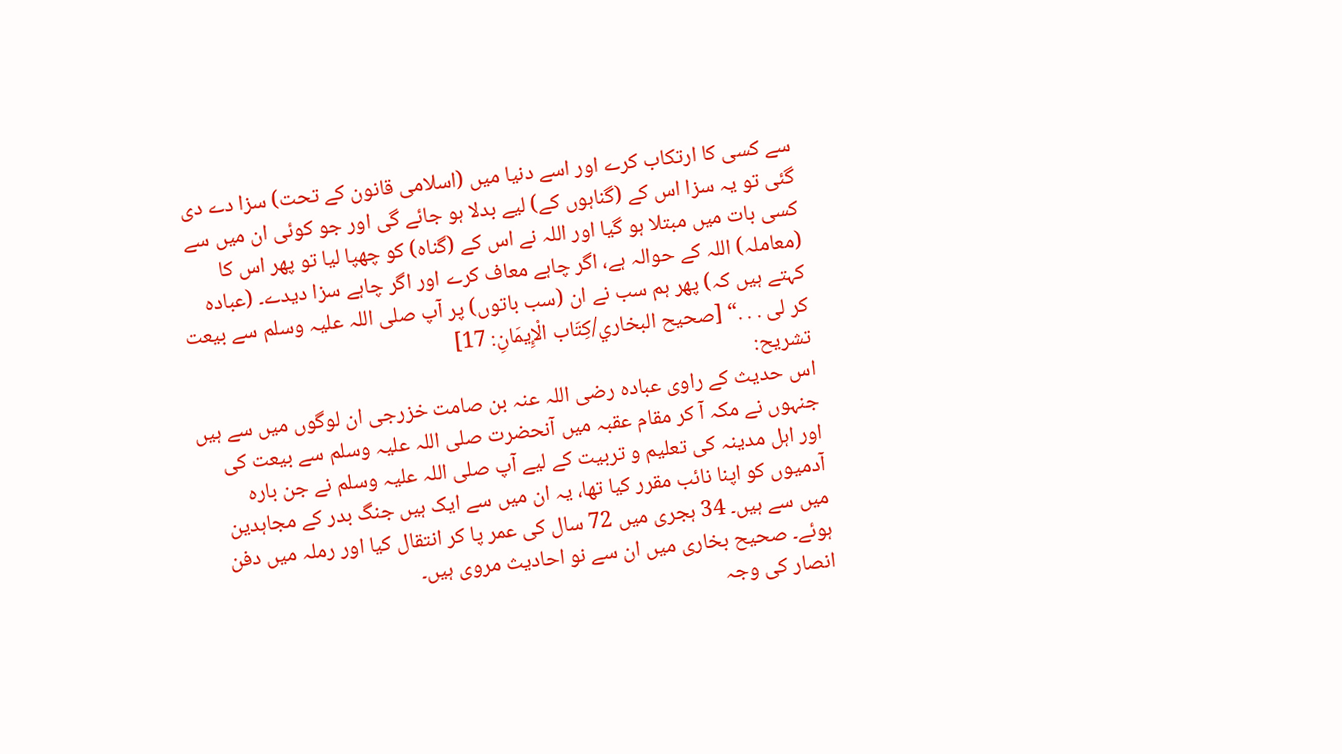سے کسی کا ارتکاب کرے اور اسے دنیا میں (اسلامی قانون کے تحت) سزا دے دی گئی تو یہ سزا اس کے (گناہوں کے) لیے بدلا ہو جائے گی اور جو کوئی ان میں سے کسی بات میں مبتلا ہو گیا اور اللہ نے اس کے (گناہ) کو چھپا لیا تو پھر اس کا (معاملہ) اللہ کے حوالہ ہے، اگر چاہے معاف کرے اور اگر چاہے سزا دیدے۔ (عبادہ کہتے ہیں کہ) پھر ہم سب نے ان (سب باتوں) پر آپ صلی اللہ علیہ وسلم سے بیعت کر لی . . .“ [صحيح البخاري/كِتَاب الْإِيمَانِ: 17]
تشریح:
اس حدیث کے راوی عبادہ رضی اللہ عنہ بن صامت خزرجی ان لوگوں میں سے ہیں جنہوں نے مکہ آ کر مقام عقبہ میں آنحضرت صلی اللہ علیہ وسلم سے بیعت کی اور اہل مدینہ کی تعلیم و تربیت کے لیے آپ صلی اللہ علیہ وسلم نے جن بارہ آدمیوں کو اپنا نائب مقرر کیا تھا، یہ ان میں سے ایک ہیں جنگ بدر کے مجاہدین میں سے ہیں۔ 34 ہجری میں 72 سال کی عمر پا کر انتقال کیا اور رملہ میں دفن ہوئے۔ صحیح بخاری میں ان سے نو احادیث مروی ہیں۔
انصار کی وجہ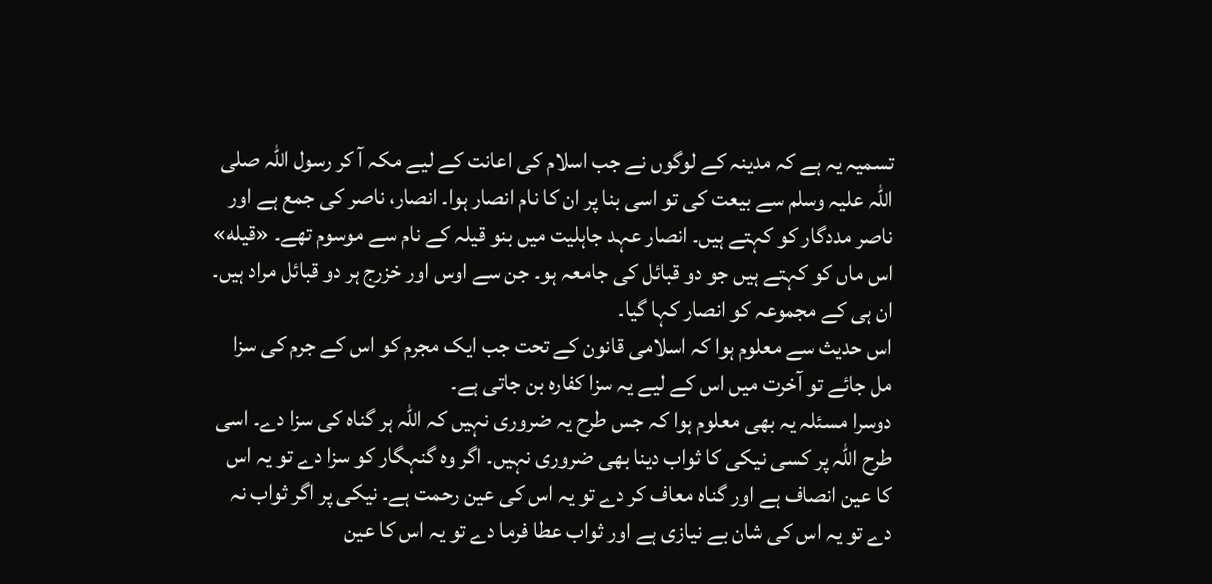تسمیہ یہ ہے کہ مدینہ کے لوگوں نے جب اسلام کی اعانت کے لیے مکہ آ کر رسول اللہ صلی اللہ علیہ وسلم سے بیعت کی تو اسی بنا پر ان کا نام انصار ہوا۔ انصار، ناصر کی جمع ہے اور ناصر مددگار کو کہتے ہیں۔ انصار عہد جاہلیت میں بنو قیلہ کے نام سے موسوم تھے۔ «قيله» اس ماں کو کہتے ہیں جو دو قبائل کی جامعہ ہو۔ جن سے اوس اور خزرج ہر دو قبائل مراد ہیں۔ ان ہی کے مجموعہ کو انصار کہا گیا۔
اس حدیث سے معلوم ہوا کہ اسلامی قانون کے تحت جب ایک مجرم کو اس کے جرم کی سزا مل جائے تو آخرت میں اس کے لیے یہ سزا کفارہ بن جاتی ہے۔
دوسرا مسئلہ یہ بھی معلوم ہوا کہ جس طرح یہ ضروری نہیں کہ اللہ ہر گناہ کی سزا دے۔ اسی طرح اللہ پر کسی نیکی کا ثواب دینا بھی ضروری نہیں۔ اگر وہ گنہگار کو سزا دے تو یہ اس کا عین انصاف ہے اور گناہ معاف کر دے تو یہ اس کی عین رحمت ہے۔ نیکی پر اگر ثواب نہ دے تو یہ اس کی شان بے نیازی ہے اور ثواب عطا فرما دے تو یہ اس کا عین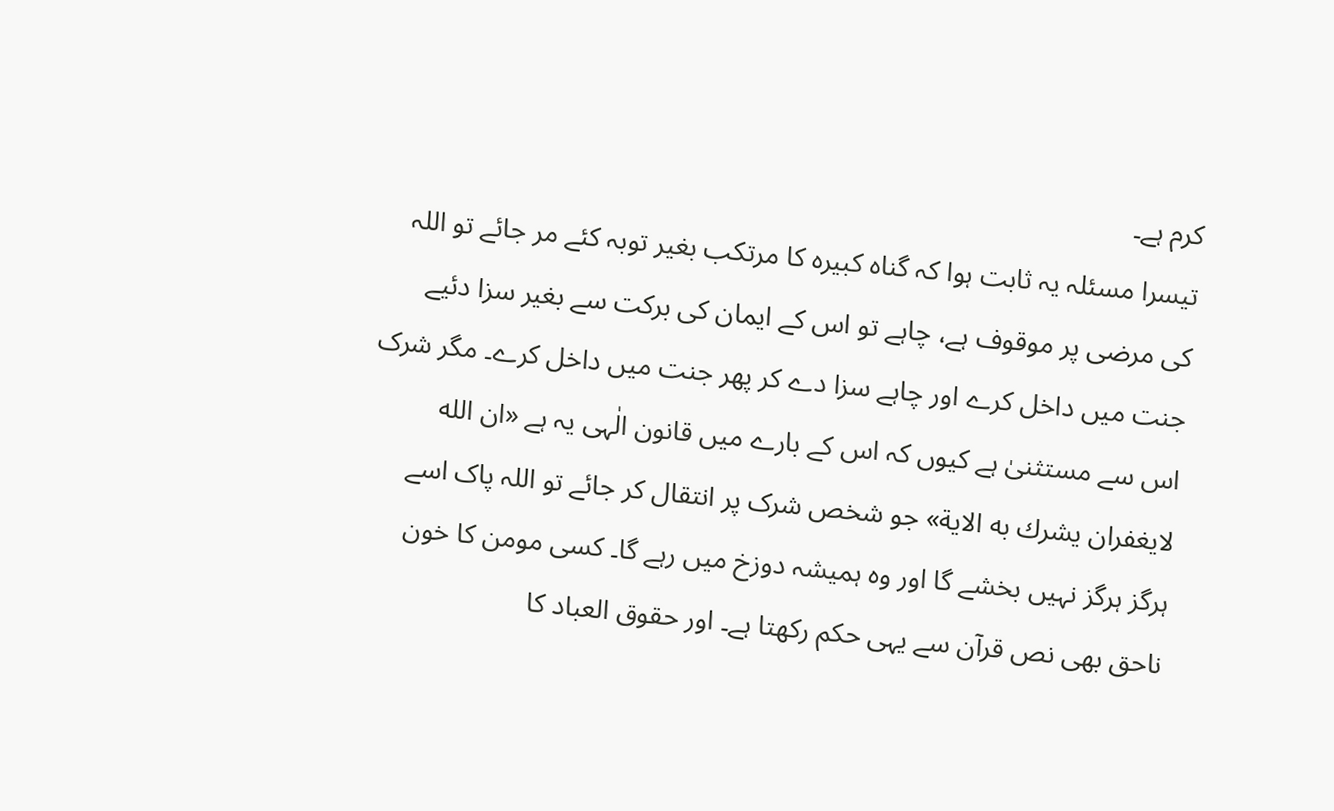کرم ہے۔
تیسرا مسئلہ یہ ثابت ہوا کہ گناہ کبیرہ کا مرتکب بغیر توبہ کئے مر جائے تو اللہ کی مرضی پر موقوف ہے، چاہے تو اس کے ایمان کی برکت سے بغیر سزا دئیے جنت میں داخل کرے اور چاہے سزا دے کر پھر جنت میں داخل کرے۔ مگر شرک اس سے مستثنیٰ ہے کیوں کہ اس کے بارے میں قانون الٰہی یہ ہے «ان الله لايغفران يشرك به الاية» جو شخص شرک پر انتقال کر جائے تو اللہ پاک اسے ہرگز ہرگز نہیں بخشے گا اور وہ ہمیشہ دوزخ میں رہے گا۔ کسی مومن کا خون ناحق بھی نص قرآن سے یہی حکم رکھتا ہے۔ اور حقوق العباد کا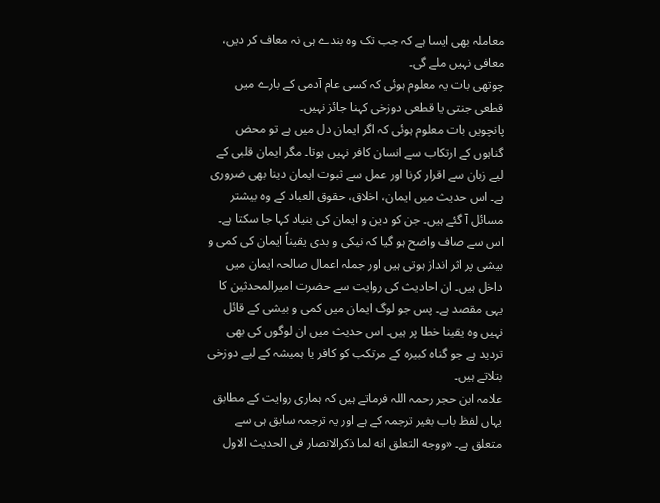معاملہ بھی ایسا ہے کہ جب تک وہ بندے ہی نہ معاف کر دیں، معافی نہیں ملے گی۔
چوتھی بات یہ معلوم ہوئی کہ کسی عام آدمی کے بارے میں قطعی جنتی یا قطعی دوزخی کہنا جائز نہیں۔
پانچویں بات معلوم ہوئی کہ اگر ایمان دل میں ہے تو محض گناہوں کے ارتکاب سے انسان کافر نہیں ہوتا۔ مگر ایمان قلبی کے لیے زبان سے اقرار کرنا اور عمل سے ثبوت ایمان دینا بھی ضروری ہے۔ اس حدیث میں ایمان، اخلاق، حقوق العباد کے وہ بیشتر مسائل آ گئے ہیں۔ جن کو دین و ایمان کی بنیاد کہا جا سکتا ہے۔ اس سے صاف واضح ہو گیا کہ نیکی و بدی یقیناً ایمان کی کمی و بیشی پر اثر انداز ہوتی ہیں اور جملہ اعمال صالحہ ایمان میں داخل ہیں۔ ان احادیث کی روایت سے حضرت امیرالمحدثین کا یہی مقصد ہے۔ پس جو لوگ ایمان میں کمی و بیشی کے قائل نہیں وہ یقینا خطا پر ہیں۔ اس حدیث میں ان لوگوں کی بھی تردید ہے جو گناہ کبیرہ کے مرتکب کو کافر یا ہمیشہ کے لیے دوزخی بتلاتے ہیں۔
علامہ ابن حجر رحمہ اللہ فرماتے ہیں کہ ہماری روایت کے مطابق یہاں لفظ باب بغیر ترجمہ کے ہے اور یہ ترجمہ سابق ہی سے متعلق ہے۔ «ووجه التعلق انه لما ذكرالانصار فى الحديث الاول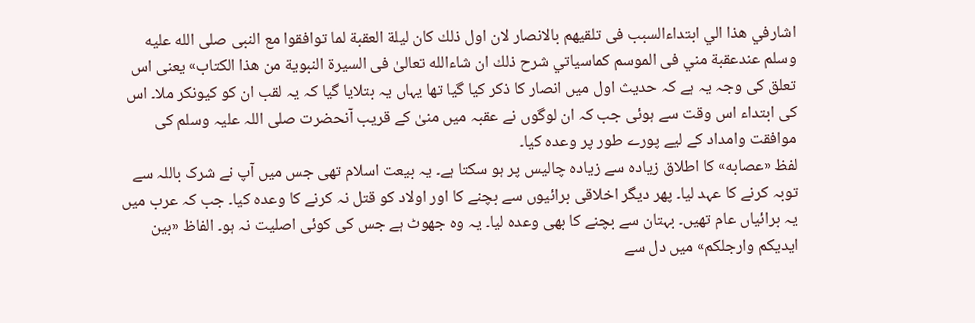اشارفي هذا الي ابتداءالسبب فى تلقيهم بالانصار لان اول ذلك كان ليلة العقبة لما توافقوا مع النبى صلى الله عليه وسلم عندعقبة مني فى الموسم كماسياتي شرح ذلك ان شاءالله تعالىٰ فى السيرة النبوية من هذا الكتاب» یعنی اس تعلق کی وجہ یہ ہے کہ حدیث اول میں انصار کا ذکر کیا گیا تھا یہاں یہ بتلایا گیا کہ یہ لقب ان کو کیونکر ملا۔ اس کی ابتداء اس وقت سے ہوئی جب کہ ان لوگوں نے عقبہ میں منیٰ کے قریب آنحضرت صلی اللہ علیہ وسلم کی موافقت وامداد کے لیے پورے طور پر وعدہ کیا۔
لفظ «عصابه» کا اطلاق زیادہ سے زیادہ چالیس پر ہو سکتا ہے۔ یہ بیعت اسلام تھی جس میں آپ نے شرک باللہ سے توبہ کرنے کا عہد لیا۔ پھر دیگر اخلاقی برائیوں سے بچنے کا اور اولاد کو قتل نہ کرنے کا وعدہ کیا۔ جب کہ عرب میں یہ برائیاں عام تھیں۔ بہتان سے بچنے کا بھی وعدہ لیا۔ یہ وہ جھوٹ ہے جس کی کوئی اصلیت نہ ہو۔ الفاظ «بين ايديكم وارجلكم» میں دل سے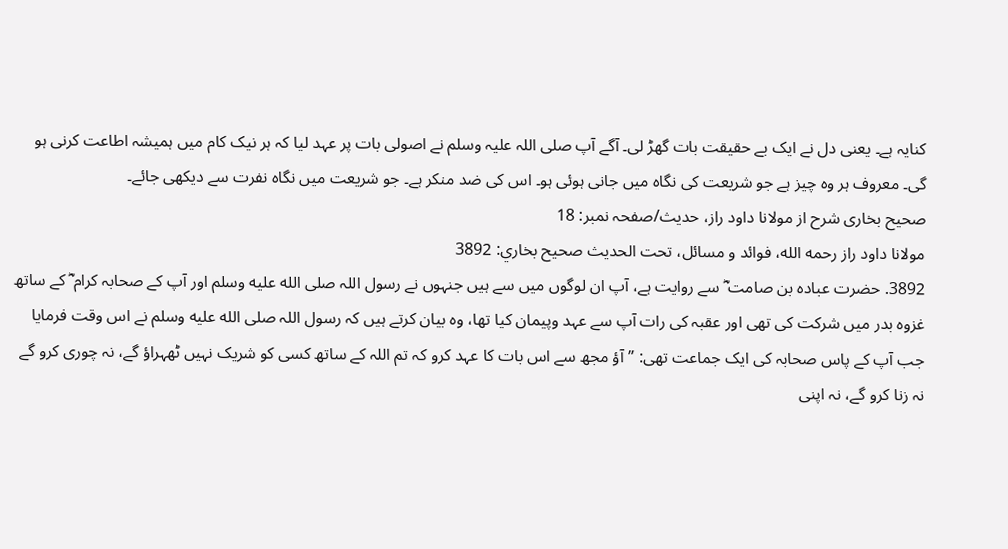کنایہ ہے۔ یعنی دل نے ایک بے حقیقت بات گھڑ لی۔ آگے آپ صلی اللہ علیہ وسلم نے اصولی بات پر عہد لیا کہ ہر نیک کام میں ہمیشہ اطاعت کرنی ہو گی۔ معروف ہر وہ چیز ہے جو شریعت کی نگاہ میں جانی ہوئی ہو۔ اس کی ضد منکر ہے۔ جو شریعت میں نگاہ نفرت سے دیکھی جائے۔
صحیح بخاری شرح از مولانا داود راز، حدیث/صفحہ نمبر: 18
مولانا داود راز رحمه الله، فوائد و مسائل، تحت الحديث صحيح بخاري: 3892
3892. حضرت عبادہ بن صامت ؓ سے روایت ہے، آپ ان لوگوں میں سے ہیں جنہوں نے رسول اللہ صلى الله عليه وسلم اور آپ کے صحابہ کرام ؓ کے ساتھ غزوہ بدر میں شرکت کی تھی اور عقبہ کی رات آپ سے عہد وپیمان کیا تھا، وہ بیان کرتے ہیں کہ رسول اللہ صلى الله عليه وسلم نے اس وقت فرمایا جب آپ کے پاس صحابہ کی ایک جماعت تھی: ”آؤ مجھ سے اس بات کا عہد کرو کہ تم اللہ کے ساتھ کسی کو شریک نہیں ٹھہراؤ گے، نہ چوری کرو گے نہ زنا کرو گے، نہ اپنی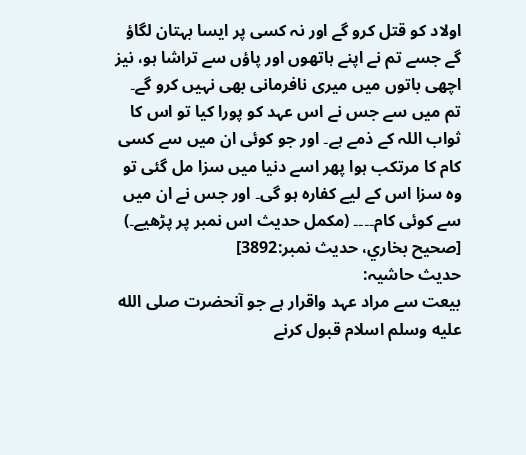اولاد کو قتل کرو گے اور نہ کسی پر ایسا بہتان لگاؤ گے جسے تم نے اپنے ہاتھوں اور پاؤں سے تراشا ہو، نیز اچھی باتوں میں میری نافرمانی بھی نہیں کرو گے۔ تم میں سے جس نے اس عہد کو پورا کیا تو اس کا ثواب اللہ کے ذمے ہے۔ اور جو کوئی ان میں سے کسی کام کا مرتکب ہوا پھر اسے دنیا میں سزا مل گئی تو وہ سزا اس کے لیے کفارہ ہو گی۔ اور جس نے ان میں سے کوئی کام۔۔۔۔ (مکمل حدیث اس نمبر پر پڑھیے۔) [صحيح بخاري، حديث نمبر:3892]
حدیث حاشیہ:
بیعت سے مراد عہد واقرار ہے جو آنحضرت صلى الله عليه وسلم اسلام قبول کرنے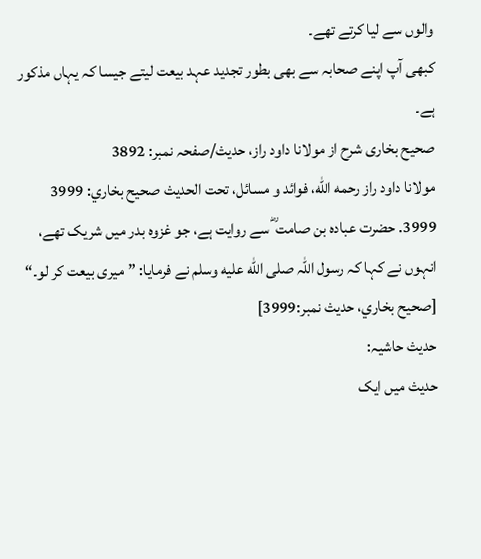والوں سے لیا کرتے تھے۔
کبھی آپ اپنے صحابہ سے بھی بطور تجدید عہد بیعت لیتے جیسا کہ یہاں مذکور ہے۔
صحیح بخاری شرح از مولانا داود راز، حدیث/صفحہ نمبر: 3892
مولانا داود راز رحمه الله، فوائد و مسائل، تحت الحديث صحيح بخاري: 3999
3999. حضرت عبادہ بن صامت ؓ سے روایت ہے، جو غزوہ بدر میں شریک تھے، انہوں نے کہا کہ رسول اللہ صلى الله عليه وسلم نے فرمایا: ”میری بیعت کر لو۔“ [صحيح بخاري، حديث نمبر:3999]
حدیث حاشیہ:
حدیث میں ایک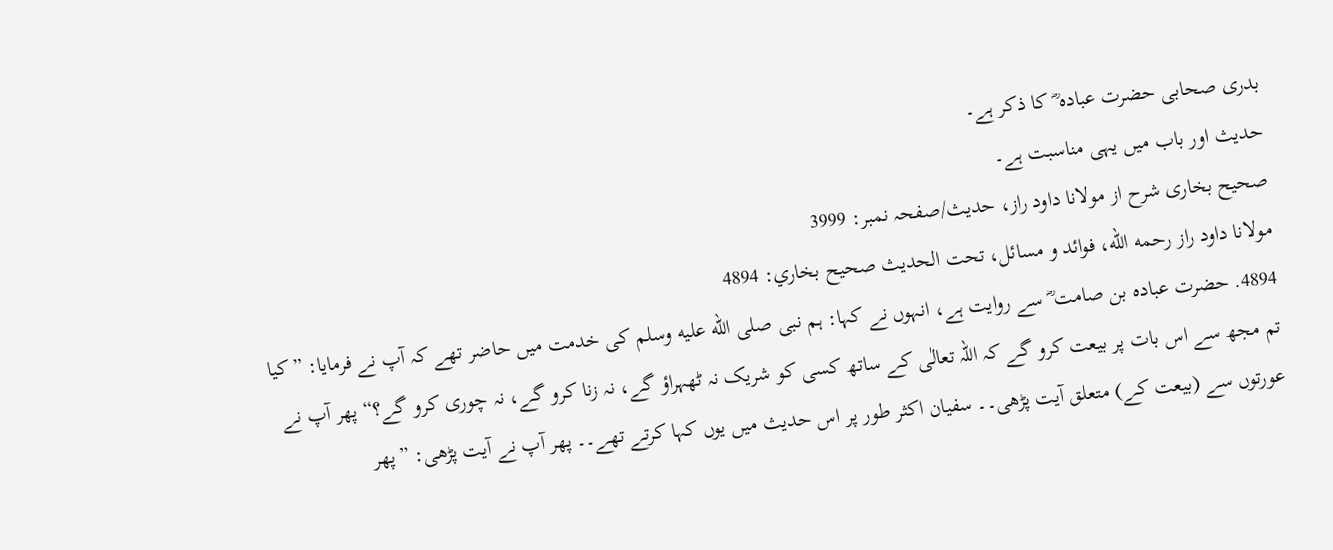بدری صحابی حضرت عبادہ ؓ کا ذکر ہے۔
حدیث اور باب میں یہی مناسبت ہے۔
صحیح بخاری شرح از مولانا داود راز، حدیث/صفحہ نمبر: 3999
مولانا داود راز رحمه الله، فوائد و مسائل، تحت الحديث صحيح بخاري: 4894
4894. حضرت عبادہ بن صامت ؓ سے روایت ہے، انہوں نے کہا: ہم نبی صلى الله عليه وسلم کی خدمت میں حاضر تھے کہ آپ نے فرمایا: ”کیا تم مجھ سے اس بات پر بیعت کرو گے کہ اللہ تعالٰی کے ساتھ کسی کو شریک نہ ٹھہراؤ گے، نہ زنا کرو گے، نہ چوری کرو گے؟“ پھر آپ نے عورتوں سے (بیعت کے) متعلق آیت پڑھی۔۔ سفیان اکثر طور پر اس حدیث میں یوں کہا کرتے تھے۔۔ پھر آپ نے آیت پڑھی: ”پھر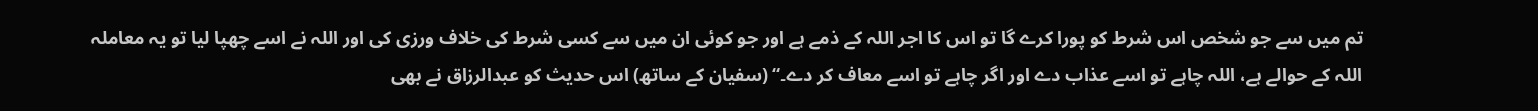تم میں سے جو شخص اس شرط کو پورا کرے گا تو اس کا اجر اللہ کے ذمے ہے اور جو کوئی ان میں سے کسی شرط کی خلاف ورزی کی اور اللہ نے اسے چھپا لیا تو یہ معاملہ اللہ کے حوالے ہے، اللہ چاہے تو اسے عذاب دے اور اگر چاہے تو اسے معاف کر دے۔“ (سفیان کے ساتھ) اس حدیث کو عبدالرزاق نے بھی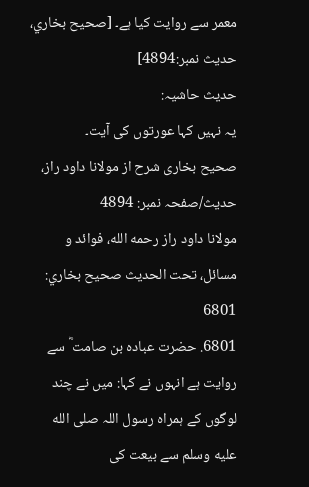معمر سے روایت کیا ہے۔ [صحيح بخاري، حديث نمبر:4894]
حدیث حاشیہ:
یہ نہیں کہا عورتوں کی آیت۔
صحیح بخاری شرح از مولانا داود راز، حدیث/صفحہ نمبر: 4894
مولانا داود راز رحمه الله، فوائد و مسائل، تحت الحديث صحيح بخاري: 6801
6801. حضرت عبادہ بن صامت ؓ سے روایت ہے انہوں نے کہا: میں نے چند لوگوں کے ہمراہ رسول اللہ صلى الله عليه وسلم سے بیعت کی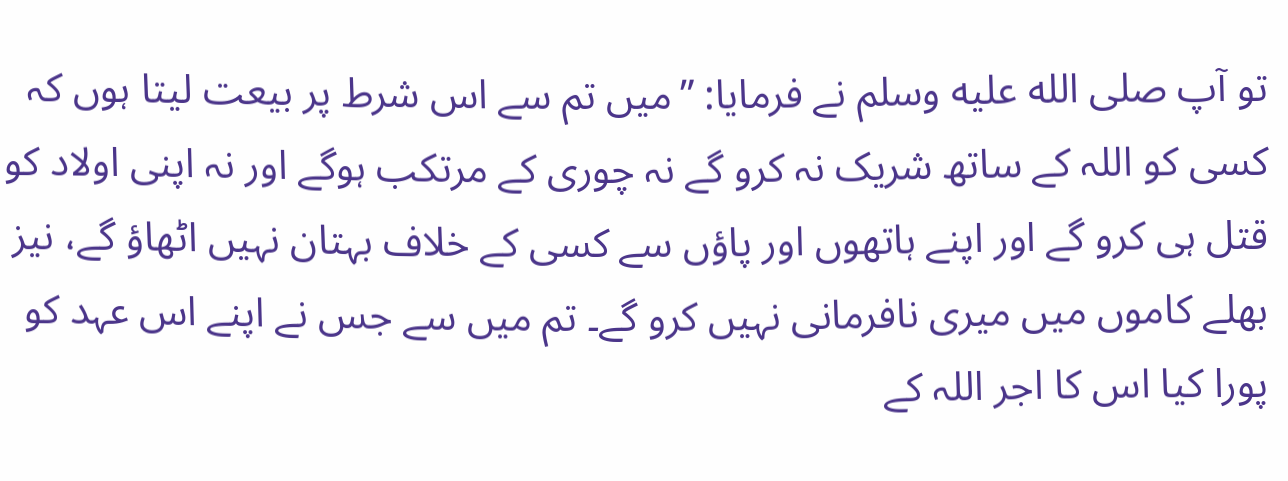تو آپ صلى الله عليه وسلم نے فرمایا: ”میں تم سے اس شرط پر بیعت لیتا ہوں کہ کسی کو اللہ کے ساتھ شریک نہ کرو گے نہ چوری کے مرتکب ہوگے اور نہ اپنی اولاد کو قتل ہی کرو گے اور اپنے ہاتھوں اور پاؤں سے کسی کے خلاف بہتان نہیں اٹھاؤ گے، نیز بھلے کاموں میں میری نافرمانی نہیں کرو گے۔ تم میں سے جس نے اپنے اس عہد کو پورا کیا اس کا اجر اللہ کے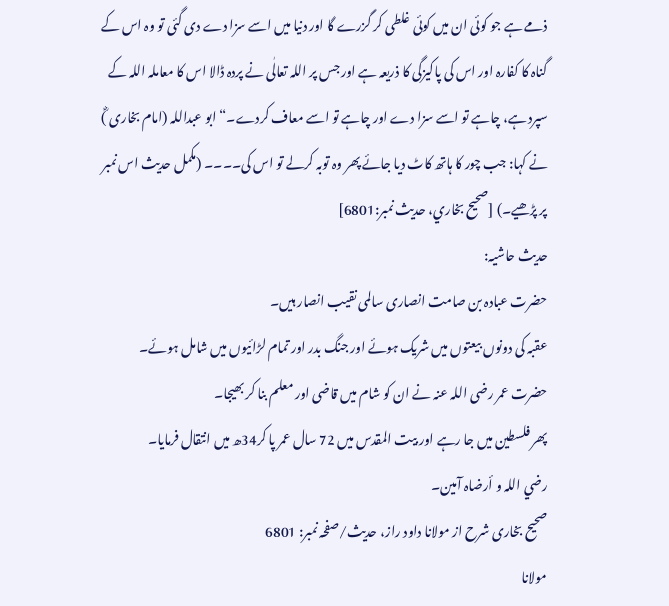ذمے ہے جو کوئی ان میں کوئی غلطی کر گزرے گا اور دنیا میں اسے سزا دے دی گئی تو وہ اس کے گناہ کا کفارہ اور اس کی پاکیزگی کا ذریعہ ہے اور جس پر اللہ تعالٰی نے پردہ ڈالا اس کا معاملہ اللہ کے سپرد ہے، چاہے تو اسے سزا دے اور چاہے تو اسے معاف کردے۔“ ابو عبداللہ (امام بخاری ؓ) نے کہا: جب چور کا ہاتھ کاٹ دیا جائے پھر وہ توبہ کرلے تو اس کی۔۔۔۔ (مکمل حدیث اس نمبر پر پڑھیے۔) [صحيح بخاري، حديث نمبر:6801]
حدیث حاشیہ:
حضرت عبادہ بن صامت انصاری سالمی نقیب انصار ہیں۔
عقبہ کی دونوں بیعتوں میں شریک ہوئے اور جنگ بدر اور تمام لڑائیوں میں شامل ہوئے۔
حضرت عمر رضی اللہ عنہ نے ان کو شام میں قاضی اور معلم بنا کر بھیجا۔
پھر فلسطین میں جا رہے اور بیت المقدس میں 72 سال عمر پا کر34ھ میں انتقال فرمایا۔
رضي اللہ و أرضاہ آمین۔
صحیح بخاری شرح از مولانا داود راز، حدیث/صفحہ نمبر: 6801
مولانا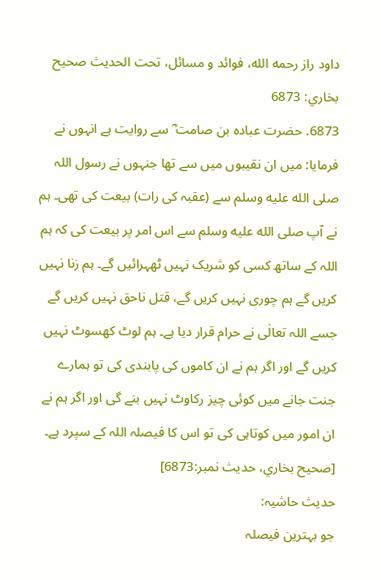داود راز رحمه الله، فوائد و مسائل، تحت الحديث صحيح بخاري: 6873
6873. حضرت عبادہ بن صامت ؓ سے روایت ہے انہوں نے فرمایا: میں ان نقیبوں میں سے تھا جنہوں نے رسول اللہ صلى الله عليه وسلم سے (عقبہ کی رات) بیعت کی تھی۔ ہم نے آپ صلى الله عليه وسلم سے اس امر پر بیعت کی کہ ہم اللہ کے ساتھ کسی کو شریک نہیں ٹھہرائیں گے۔ ہم زنا نہیں کریں گے ہم چوری نہیں کریں گے، قتل ناحق نہیں کریں گے جسے اللہ تعالٰی نے حرام قرار دیا ہے۔ ہم لوٹ کھسوٹ نہیں کریں گے اور اگر ہم نے ان کاموں کی پابندی کی تو ہمارے جنت جانے میں کوئی چیز رکاوٹ نہیں بنے گی اور اگر ہم نے ان امور میں کوتاہی کی تو اس کا فیصلہ اللہ کے سپرد ہے۔ [صحيح بخاري، حديث نمبر:6873]
حدیث حاشیہ:
جو بہترین فیصلہ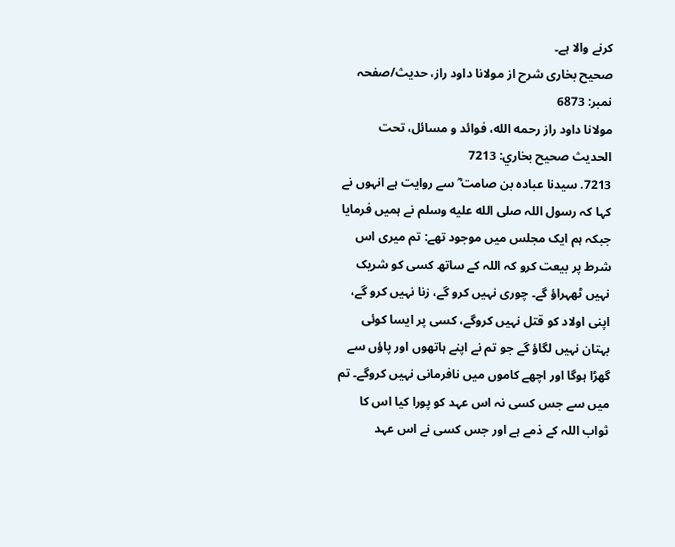کرنے والا ہے۔
صحیح بخاری شرح از مولانا داود راز، حدیث/صفحہ نمبر: 6873
مولانا داود راز رحمه الله، فوائد و مسائل، تحت الحديث صحيح بخاري: 7213
7213. سیدنا عبادہ بن صامت ؓ سے روایت ہے انہوں نے کہا کہ رسول اللہ صلى الله عليه وسلم نے ہمیں فرمایا جبکہ ہم ایک مجلس میں موجود تھے: تم میری اس شرط پر بیعت کرو کہ اللہ کے ساتھ کسی کو شریک نہیں ٹھہراؤ گے۔ چوری نہیں کرو گے، زنا نہیں کرو گے، اپنی اولاد کو قتل نہیں کروگے، کسی پر ایسا کوئی بہتان نہیں لگاؤ گے جو تم نے اپنے ہاتھوں اور پاؤں سے گھڑا ہوگا اور اچھے کاموں میں نافرمانی نہیں کروگے۔ تم میں سے جس کسی نہ اس عہد کو پورا کیا اس کا ثواب اللہ کے ذمے ہے اور جس کسی نے اس عہد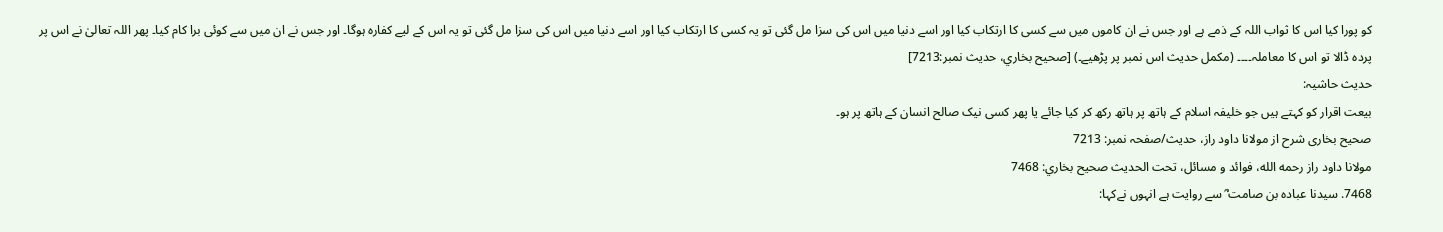کو پورا کیا اس کا ثواب اللہ کے ذمے ہے اور جس نے ان کاموں میں سے کسی کا ارتکاب کیا اور اسے دنیا میں اس کی سزا مل گئی تو یہ کسی کا ارتکاب کیا اور اسے دنیا میں اس کی سزا مل گئی تو یہ اس کے لیے کفارہ ہوگا۔ اور جس نے ان میں سے کوئی برا کام کیا۔ پھر اللہ تعالیٰ نے اس پر پردہ ڈالا تو اس کا معاملہ۔۔۔۔ (مکمل حدیث اس نمبر پر پڑھیے۔) [صحيح بخاري، حديث نمبر:7213]
حدیث حاشیہ:
بیعت اقرار کو کہتے ہیں جو خلیفہ اسلام کے ہاتھ پر ہاتھ رکھ کر کیا جائے یا پھر کسی نیک صالح انسان کے ہاتھ پر ہو۔
صحیح بخاری شرح از مولانا داود راز، حدیث/صفحہ نمبر: 7213
مولانا داود راز رحمه الله، فوائد و مسائل، تحت الحديث صحيح بخاري: 7468
7468. سیدنا عبادہ بن صامت ؓ سے روایت ہے انہوں نےکہا: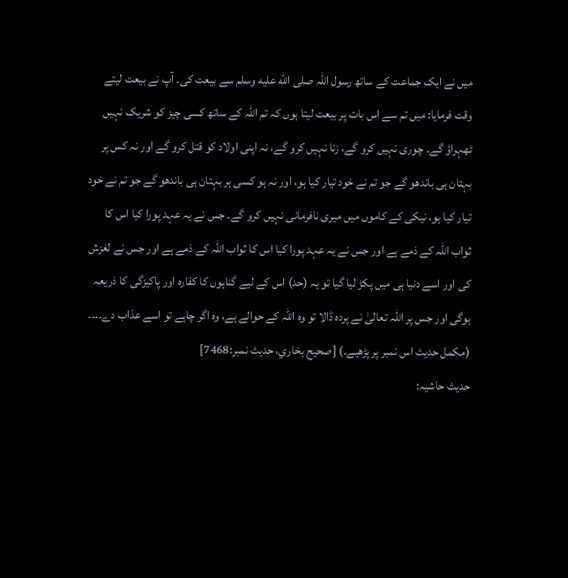میں نے ایک جماعت کے ساتھ رسول اللہ صلى الله عليه وسلم سے بیعت کی۔ آپ نے بیعت لیتے وقت فرمایا: میں تم سے اس بات پر بیعت لیتا ہوں کہ تم اللہ کے ساتھ کسی چیز کو شریک نہیں ٹھہراؤ گے۔ چوری نہیں کرو گے، زنا نہیں کرو گے، نہ اپنی اولاد کو قتل کرو گے اور نہ کس پر بہتان ہی باندھو گے جو تم نے خود تیار کیا ہو، اور نہ ہو کسی ہر بہتان ہی باندھو گے جو تم نے خود تیار کیا ہو، نیکی کے کاموں میں میری نافرمانی نہیں کرو گے۔ جس نے یہ عہد پورا کیا اس کا ثواب اللہ کے ذمے ہے اور جس نے یہ عہد پورا کیا اس کا ثواب اللہ کے ذمے ہے اور جس نے لغزش کی اور اسے دنیا ہی میں پکڑ لیا گیا تو یہ (حد) اس کے لیے گناہوں کا کفارہ اور پاکیزگی کا ذریعہ ہوگی اور جس پر اللہ تعالیٰ نے پردہ ڈالا تو وہ اللہ کے حوالے ہے، وہ اگر چاہے تو اسے عذاب دے۔۔۔۔ (مکمل حدیث اس نمبر پر پڑھیے۔) [صحيح بخاري، حديث نمبر:7468]
حدیث حاشیہ: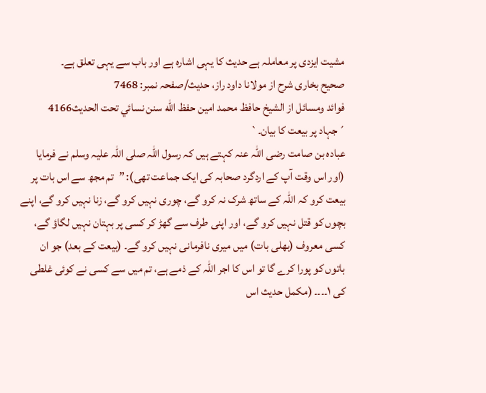مشیت ایزدی پر معاملہ ہے حدیث کا یہی اشارہ ہے اور باب سے یہی تعلق ہے۔
صحیح بخاری شرح از مولانا داود راز، حدیث/صفحہ نمبر: 7468
فوائد ومسائل از الشيخ حافظ محمد امين حفظ الله سنن نسائي تحت الحديث4166
´جہاد پر بیعت کا بیان۔`
عبادہ بن صامت رضی اللہ عنہ کہتے ہیں کہ رسول اللہ صلی اللہ علیہ وسلم نے فرمایا (اور اس وقت آپ کے اردگرد صحابہ کی ایک جماعت تھی): ”تم مجھ سے اس بات پر بیعت کرو کہ اللہ کے ساتھ شرک نہ کرو گے، چوری نہیں کرو گے، زنا نہیں کرو گے، اپنے بچوں کو قتل نہیں کرو گے، اور اپنی طرف سے گھڑ کر کسی پر بہتان نہیں لگاؤ گے، کسی معروف (بھلی بات) میں میری نافرمانی نہیں کرو گے۔ (بیعت کے بعد) جو ان باتوں کو پورا کرے گا تو اس کا اجر اللہ کے ذمے ہے، تم میں سے کسی نے کوئی غلطی کی ۱۔۔۔۔ (مکمل حدیث اس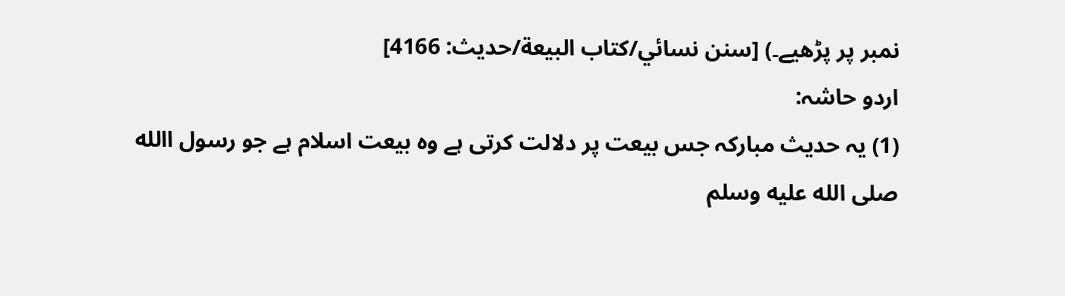نمبر پر پڑھیے۔) [سنن نسائي/كتاب البيعة/حدیث: 4166]
اردو حاشہ:
(1) یہ حدیث مبارکہ جس بیعت پر دلالت کرتی ہے وہ بیعت اسلام ہے جو رسول االله صلى الله عليه وسلم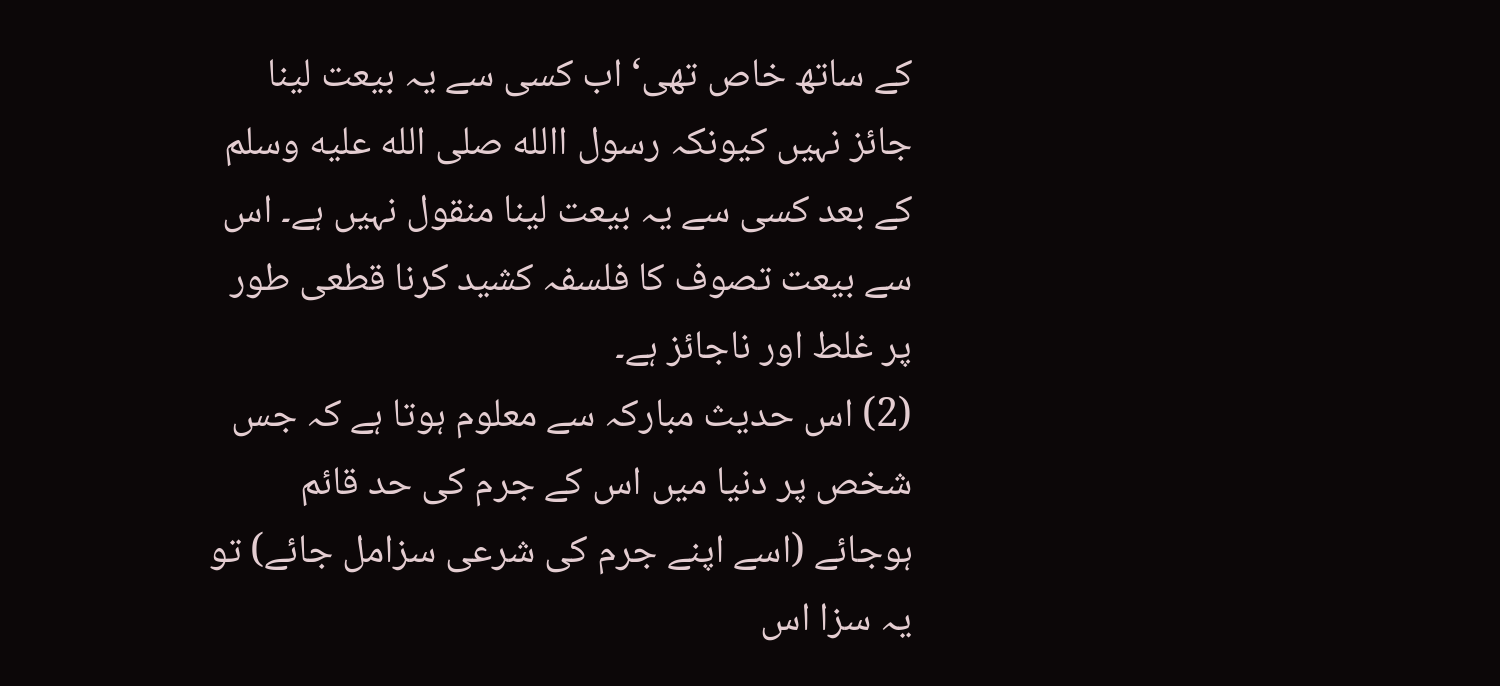کے ساتھ خاص تھی‘ اب کسی سے یہ بیعت لینا جائز نہیں کیونکہ رسول االله صلى الله عليه وسلم کے بعد کسی سے یہ بیعت لینا منقول نہیں ہے۔ اس سے بیعت تصوف کا فلسفہ کشید کرنا قطعی طور پر غلط اور ناجائز ہے۔
(2) اس حدیث مبارکہ سے معلوم ہوتا ہے کہ جس شخص پر دنیا میں اس کے جرم کی حد قائم ہوجائے (اسے اپنے جرم کی شرعی سزامل جائے) تو یہ سزا اس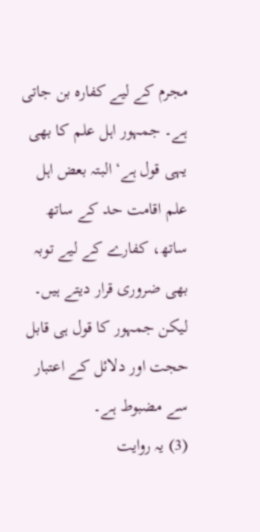مجرم کے لیے کفارہ بن جاتی ہے۔ جمہور اہل علم کا بھی یہی قول ہے‘ البتہ بعض اہل علم اقامت حد کے ساتھ ساتھ، کفارے کے لیے توبہ بھی ضروری قرار دیتے ہیں۔ لیکن جمہور کا قول ہی قابل حجت اور دلائل کے اعتبار سے مضبوط ہے۔
(3) یہ روایت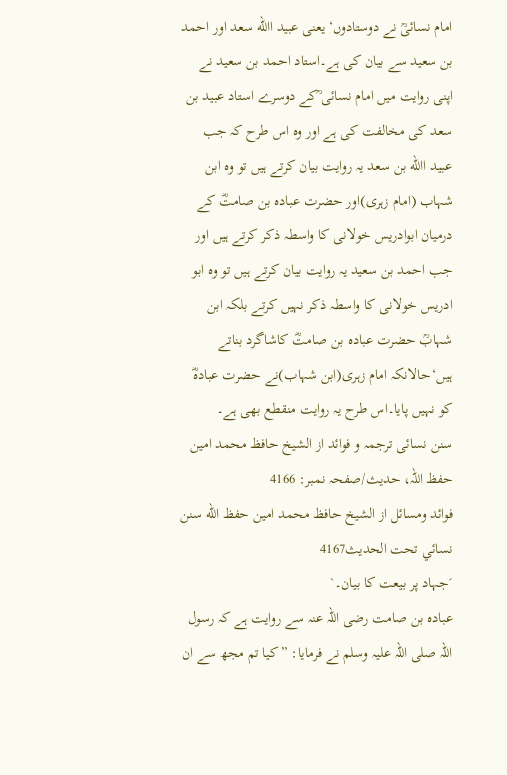امام نسائیؒ نے دوستادوں‘ یعنی عبید االله سعد اور احمد بن سعید سے بیان کی ہے۔استاد احمد بن سعید نے اپنی روایت میں امام نسائی ؒکے دوسرے استاد عبید بن سعد کی مخالفت کی ہے اور وہ اس طرح کہ جب عبید االله بن سعد یہ روایت بیان کرتے ہیں تو وہ ابن شہاب (امام زہری)اور حضرت عبادہ بن صامتؓ کے درمیان ابوادریس خولانی کا واسطہ ذکر کرتے ہیں اور جب احمد بن سعید یہ روایت بیان کرتے ہیں تو وہ ابو ادریس خولانی کا واسطہ ذکر نہیں کرتے بلکہ ابن شہابؒ حضرت عبادہ بن صامتؓ کاشاگرد بناتے ہیں‘حالانکہ امام زہری(ابن شہاب)نے حضرت عبادہؓ کو نہیں پایا۔اس طرح یہ روایت منقطع بھی ہے۔
سنن نسائی ترجمہ و فوائد از الشیخ حافظ محمد امین حفظ اللہ، حدیث/صفحہ نمبر: 4166
فوائد ومسائل از الشيخ حافظ محمد امين حفظ الله سنن نسائي تحت الحديث4167
´جہاد پر بیعت کا بیان۔`
عبادہ بن صامت رضی اللہ عنہ سے روایت ہے کہ رسول اللہ صلی اللہ علیہ وسلم نے فرمایا: ”کیا تم مجھ سے ان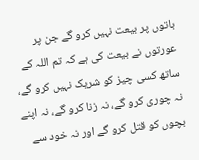باتوں پر بیعت نہیں کرو گے جن پر عورتوں نے بیعت کی ہے کہ تم اللہ کے ساتھ کسی چیز کو شریک نہیں کرو گے، نہ چوری کرو گے، نہ زنا کرو گے، نہ اپنے بچوں کو قتل کرو گے اور نہ خود سے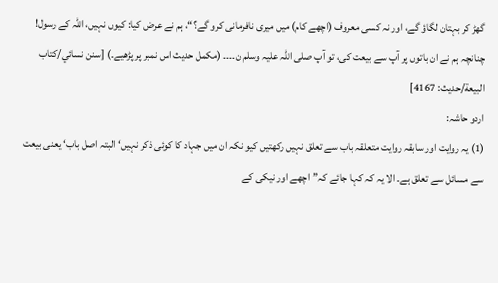گھڑ کر بہتان لگاؤ گے، اور نہ کسی معروف (اچھے کام) میں میری نافرمانی کرو گے؟“، ہم نے عرض کیا: کیوں نہیں، اللہ کے رسول! چنانچہ ہم نے ان باتوں پر آپ سے بیعت کی، تو آپ صلی اللہ علیہ وسلم ن۔۔۔۔ (مکمل حدیث اس نمبر پر پڑھیے۔) [سنن نسائي/كتاب البيعة/حدیث: 4167]
اردو حاشہ:
(1) یہ روایت اور سابقہ روایت متعلقہ باب سے تعلق نہیں رکھتیں کیو نکہ ان میں جہاد کا کوئی ذکر نہیں‘ البتہ اصل باب‘ یعنی بیعت سے مسائل سے تعلق ہے۔ الا یہ کہ کہا جائے کہ”اچھے اور نیکی کے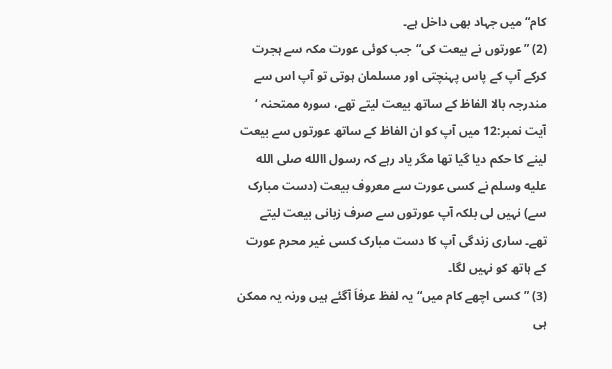کام“ میں جہاد بھی داخل ہے۔
(2) ”عورتوں نے بیعت کی“جب کوئی عورت مکہ سے ہجرت کرکے آپ کے پاس پہنچتی اور مسلمان ہوتی تو آپ اس سے مندرجہ بالا الفاظ کے ساتھ بیعت لیتے تھے، سورہ ممتحنہ ‘ آیت نمبر:12 میں آپ کو ان الفاظ کے ساتھ عورتوں سے بیعت لینے کا حکم دیا گیا تھا مگر یاد رہے کہ رسول االله صلى الله عليه وسلم نے کسی عورت سے معروف بیعت (دست مبارک سے) نہیں لی بلکہ آپ عورتوں سے صرف زبانی بیعت لیتے تھے۔ ساری زندگی آپ کا دست مبارک کسی غیر محرم عورت کے ہاتھ کو نہیں لگا۔
(3) ”کسی اچھے کام میں“ یہ لفظ عرفاَ آگئے ہیں ورنہ یہ ممکن ہی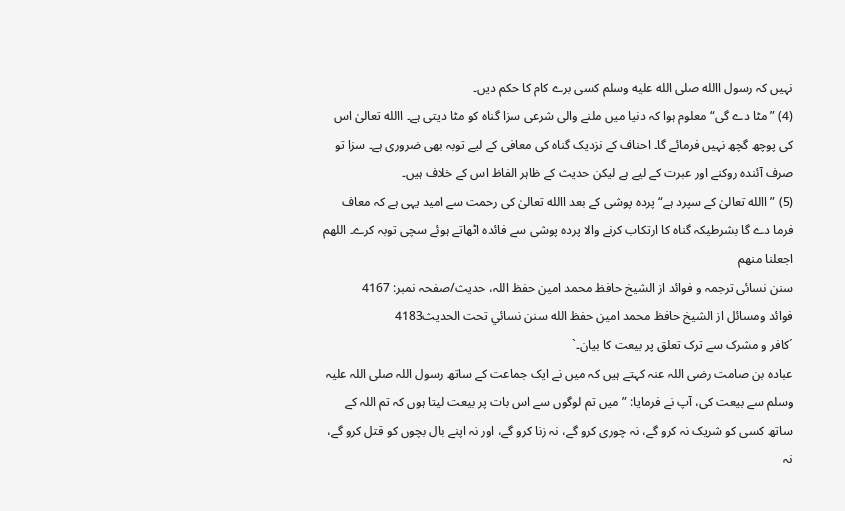نہیں کہ رسول االله صلى الله عليه وسلم کسی برے کام کا حکم دیں۔
(4) ”مٹا دے گی“ معلوم ہوا کہ دنیا میں ملنے والی شرعی سزا گناہ کو مٹا دیتی ہے۔ االله تعالیٰ اس کی پوچھ گچھ نہیں فرمائے گا۔ احناف کے نزدیک گناہ کی معافی کے لیے توبہ بھی ضروری ہے۔ سزا تو صرف آئندہ روکنے اور عبرت کے لیے ہے لیکن حدیث کے ظاہر الفاظ اس کے خلاف ہیں۔
(5) ”االله تعالیٰ کے سپرد ہے“ پردہ پوشی کے بعد االله تعالیٰ کی رحمت سے امید یہی ہے کہ معاف فرما دے گا بشرطیکہ گناہ کا ارتکاب کرنے والا پردہ پوشی سے فائدہ اٹھاتے ہوئے سچی توبہ کرے۔ اللهم اجعلنا منهم
سنن نسائی ترجمہ و فوائد از الشیخ حافظ محمد امین حفظ اللہ، حدیث/صفحہ نمبر: 4167
فوائد ومسائل از الشيخ حافظ محمد امين حفظ الله سنن نسائي تحت الحديث4183
´کافر و مشرک سے ترک تعلق پر بیعت کا بیان۔`
عبادہ بن صامت رضی اللہ عنہ کہتے ہیں کہ میں نے ایک جماعت کے ساتھ رسول اللہ صلی اللہ علیہ وسلم سے بیعت کی، آپ نے فرمایا: ”میں تم لوگوں سے اس بات پر بیعت لیتا ہوں کہ تم اللہ کے ساتھ کسی کو شریک نہ کرو گے، نہ چوری کرو گے، نہ زنا کرو گے، اور نہ اپنے بال بچوں کو قتل کرو گے، نہ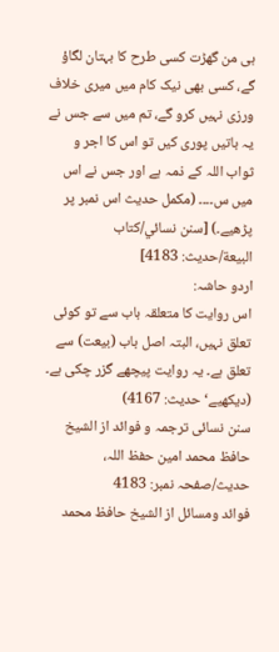ہی من گھڑت کسی طرح کا بہتان لگاؤ گے، کسی بھی نیک کام میں میری خلاف ورزی نہیں کرو گے، تم میں سے جس نے یہ باتیں پوری کیں تو اس کا اجر و ثواب اللہ کے ذمہ ہے اور جس نے اس میں س۔۔۔۔ (مکمل حدیث اس نمبر پر پڑھیے۔) [سنن نسائي/كتاب البيعة/حدیث: 4183]
اردو حاشہ:
اس روایت کا متعلقہ باب سے تو کوئی تعلق نہیں، البتہ اصل باب (بیعت) سے تعلق ہے۔ یہ روایت پیچھے گزر چکی ہے۔ (دیکھیے‘ حدیث: 4167)
سنن نسائی ترجمہ و فوائد از الشیخ حافظ محمد امین حفظ اللہ، حدیث/صفحہ نمبر: 4183
فوائد ومسائل از الشيخ حافظ محمد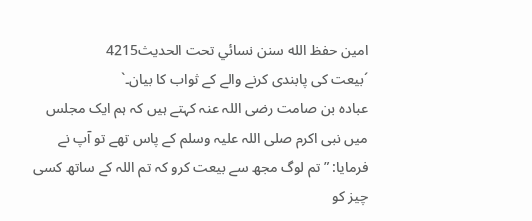امين حفظ الله سنن نسائي تحت الحديث4215
´بیعت کی پابندی کرنے والے کے ثواب کا بیان۔`
عبادہ بن صامت رضی اللہ عنہ کہتے ہیں کہ ہم ایک مجلس میں نبی اکرم صلی اللہ علیہ وسلم کے پاس تھے تو آپ نے فرمایا: ”تم لوگ مجھ سے بیعت کرو کہ تم اللہ کے ساتھ کسی چیز کو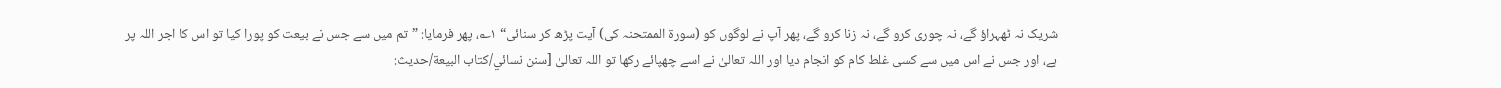شریک نہ ٹھہراؤ گے، نہ چوری کرو گے، نہ زنا کرو گے، پھر آپ نے لوگوں کو (سورۃ الممتحنہ کی) آیت پڑھ کر سنائی“ ۱؎، پھر فرمایا: ”تم میں سے جس نے بیعت کو پورا کیا تو اس کا اجر اللہ پر ہے، اور جس نے اس میں سے کسی غلط کام کو انجام دیا اور اللہ تعالیٰ نے اسے چھپائے رکھا تو اللہ تعالیٰ [سنن نسائي/كتاب البيعة/حدیث: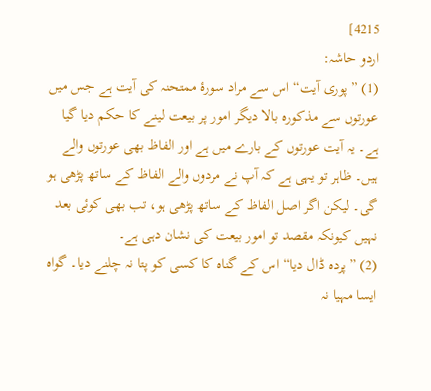4215]
اردو حاشہ:
(1) ”پوری آیت“ اس سے مراد سورۂ ممتحنہ کی آیت ہے جس میں عورتوں سے مذکورہ بالا دیگر امور پر بیعت لینے کا حکم دیا گیا ہے۔ یہ آیت عورتوں کے بارے میں ہے اور الفاظ بھی عورتوں والے ہیں۔ ظاہر تو یہی ہے کہ آپ نے مردوں والے الفاظ کے ساتھ پڑھی ہو گی۔ لیکن اگر اصل الفاظ کے ساتھ پڑھی ہو، تب بھی کوئی بعد نہیں کیونکہ مقصد تو امور بیعت کی نشان دہی ہے۔
(2) ”پردہ ڈال دیا“ اس کے گناہ کا کسی کو پتا نہ چلنے دیا۔ گواہ ایسا مہیا نہ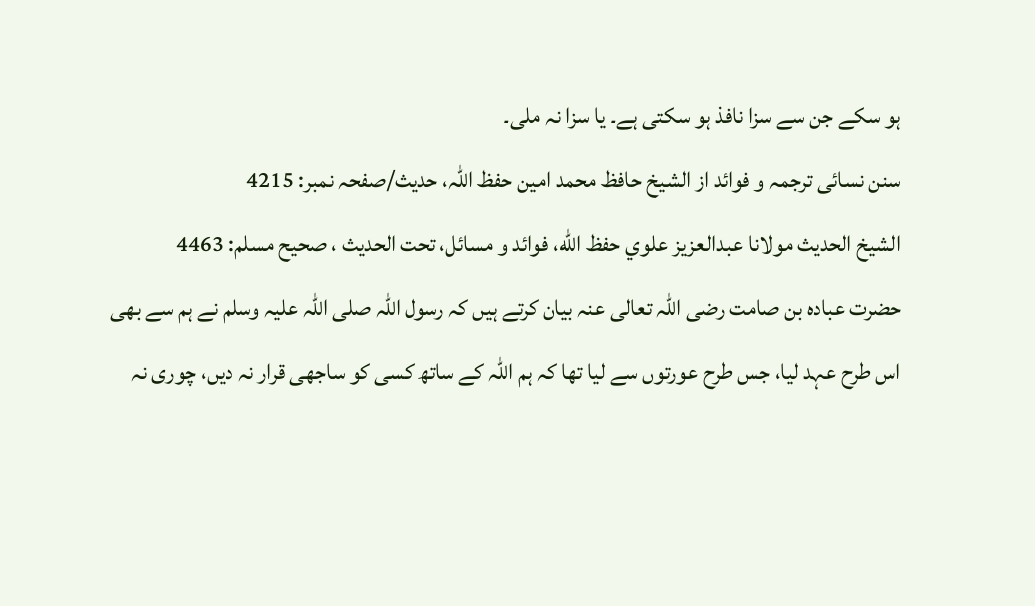ہو سکے جن سے سزا نافذ ہو سکتی ہے۔ یا سزا نہ ملی۔
سنن نسائی ترجمہ و فوائد از الشیخ حافظ محمد امین حفظ اللہ، حدیث/صفحہ نمبر: 4215
الشيخ الحديث مولانا عبدالعزيز علوي حفظ الله، فوائد و مسائل، تحت الحديث ، صحيح مسلم: 4463
حضرت عبادہ بن صامت رضی اللہ تعالی عنہ بیان کرتے ہیں کہ رسول اللہ صلی اللہ علیہ وسلم نے ہم سے بھی اس طرح عہد لیا، جس طرح عورتوں سے لیا تھا کہ ہم اللہ کے ساتھ کسی کو ساجھی قرار نہ دیں، چوری نہ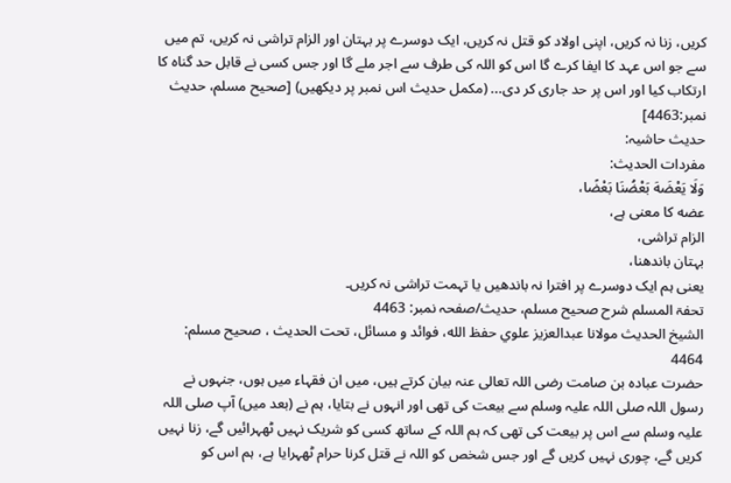کریں، زنا نہ کریں، اپنی اولاد کو قتل نہ کریں، ایک دوسرے پر بہتان اور الزام تراشی نہ کریں، تم میں سے جو اس عہد کا ایفا کرے گا اس کو اللہ کی طرف سے اجر ملے گا اور جس کسی نے قابل حد گناہ کا ارتکاب کیا اور اس پر حد جاری کر دی... (مکمل حدیث اس نمبر پر دیکھیں) [صحيح مسلم، حديث نمبر:4463]
حدیث حاشیہ:
مفردات الحدیث:
وَلَا يَعْضَهَ بَعْضُنَا بَعْضًا،
عضه کا معنی ہے،
الزام تراشی،
بہتان باندھنا،
یعنی ہم ایک دوسرے پر افترا نہ باندھیں یا تہمت تراشی نہ کریں۔
تحفۃ المسلم شرح صحیح مسلم، حدیث/صفحہ نمبر: 4463
الشيخ الحديث مولانا عبدالعزيز علوي حفظ الله، فوائد و مسائل، تحت الحديث ، صحيح مسلم: 4464
حضرت عبادہ بن صامت رضی اللہ تعالی عنہ بیان کرتے ہیں، میں ان فقہاء میں ہوں، جنہوں نے رسول اللہ صلی اللہ علیہ وسلم سے بیعت کی تھی اور انہوں نے بتایا، ہم نے (بعد میں) آپ صلی اللہ علیہ وسلم سے اس پر بیعت کی تھی کہ ہم اللہ کے ساتھ کسی کو شریک نہیں ٹھہرائیں گے، زنا نہیں کریں گے، چوری نہیں کریں گے اور جس شخص کو اللہ نے قتل کرنا حرام ٹھہرایا ہے، ہم اس کو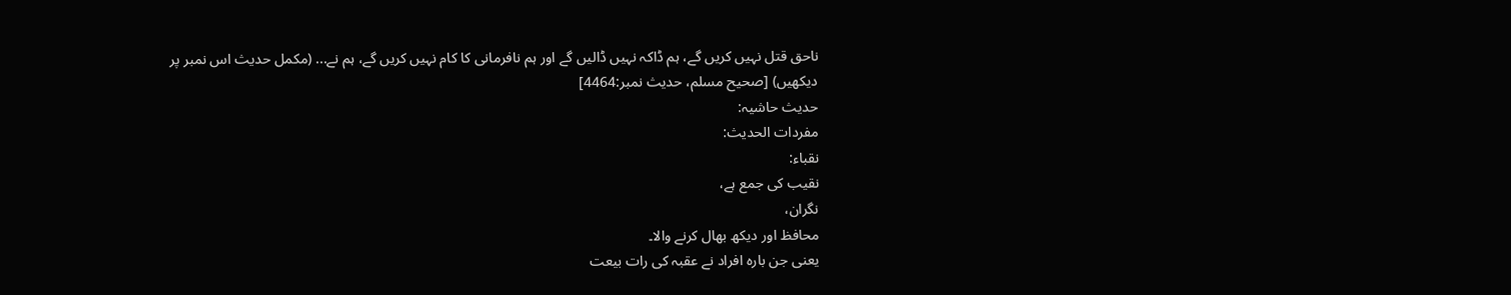ناحق قتل نہیں کریں گے، ہم ڈاکہ نہیں ڈالیں گے اور ہم نافرمانی کا کام نہیں کریں گے، ہم نے... (مکمل حدیث اس نمبر پر دیکھیں) [صحيح مسلم، حديث نمبر:4464]
حدیث حاشیہ:
مفردات الحدیث:
نقباء:
نقيب کی جمع ہے،
نگران،
محافظ اور دیکھ بھال کرنے والا۔
یعنی جن بارہ افراد نے عقبہ کی رات بیعت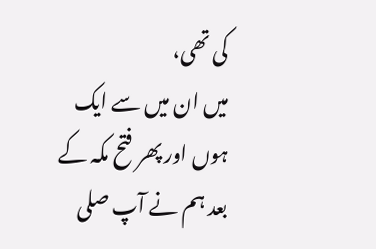کی تھی،
میں ان میں سے ایک ہوں اور پھر فتح مکہ کے بعد ہم نے آپ صلی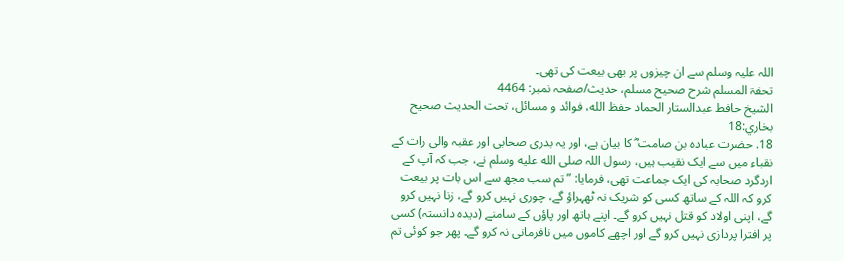اللہ علیہ وسلم سے ان چیزوں پر بھی بیعت کی تھی۔
تحفۃ المسلم شرح صحیح مسلم، حدیث/صفحہ نمبر: 4464
الشيخ حافط عبدالستار الحماد حفظ الله، فوائد و مسائل، تحت الحديث صحيح بخاري:18
18. حضرت عبادہ بن صامت ؓ کا بیان ہے، اور یہ بدری صحابی اور عقبہ والی رات کے نقباء میں سے ایک نقیب ہیں، رسول اللہ صلى الله عليه وسلم نے، جب کہ آپ کے اردگرد صحابہ کی ایک جماعت تھی، فرمایا: ”تم سب مجھ سے اس بات پر بیعت کرو کہ اللہ کے ساتھ کسی کو شریک نہ ٹھہراؤ گے، چوری نہیں کرو گے، زنا نہیں کرو گے، اپنی اولاد کو قتل نہیں کرو گے۔ اپنے ہاتھ اور پاؤں کے سامنے (دیدہ دانستہ) کسی پر افترا پردازی نہیں کرو گے اور اچھے کاموں میں نافرمانی نہ کرو گے۔ پھر جو کوئی تم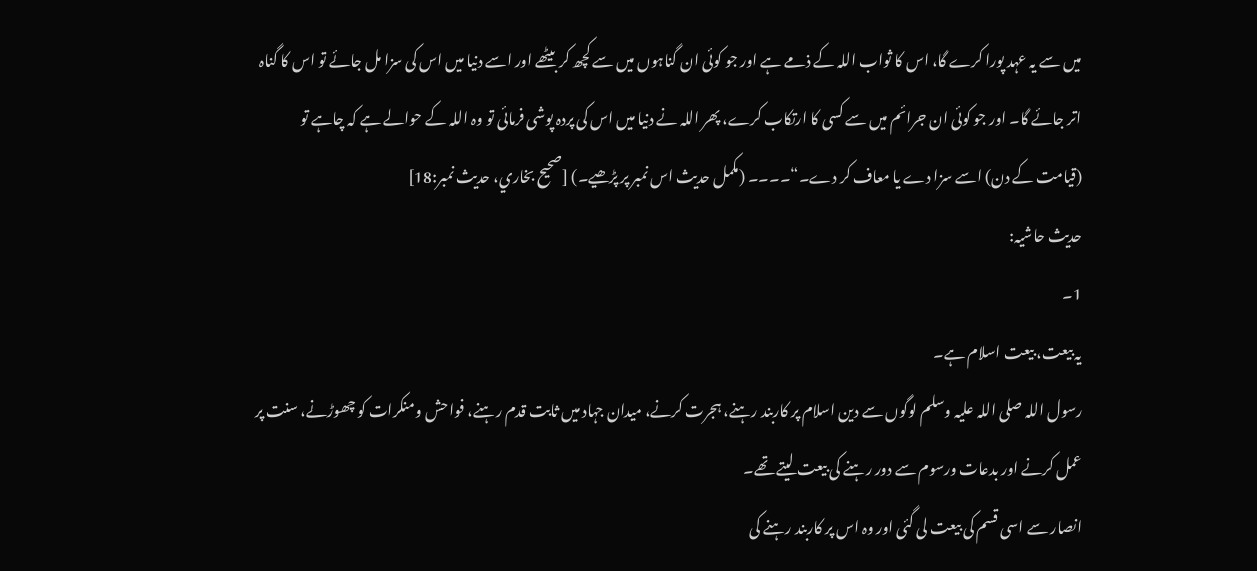میں سے یہ عہد پورا کرے گا، اس کا ثواب اللہ کے ذمے ہے اور جو کوئی ان گناہوں میں سے کچھ کر بیٹھے اور اسے دنیا میں اس کی سزا مل جائے تو اس کا گناہ اتر جائے گا۔ اور جو کوئی ان جرائم میں سے کسی کا ارتکاب کرے، پھر اللہ نے دنیا میں اس کی پردہ پوشی فرمائی تو وہ اللہ کے حوالے ہے کہ چاہے تو (قیامت کے دن) اسے سزا دے یا معاف کر دے۔“۔۔۔۔ (مکمل حدیث اس نمبر پر پڑھیے۔) [صحيح بخاري، حديث نمبر:18]
حدیث حاشیہ:
1۔
یہ بیعت، بیعت اسلام ہے۔
رسول اللہ صلی اللہ علیہ وسلم لوگوں سے دین اسلام پر کاربند رہنے، ہجرت کرنے، میدان جہاد میں ثابت قدم رہنے، فواحش ومنکرات کو چھوڑنے، سنت پر عمل کرنے اور بدعات ورسوم سے دور رہنے کی بیعت لیتے تھے۔
انصار سے اسی قسم کی بیعت لی گئی اور وہ اس پر کاربند رہنے کی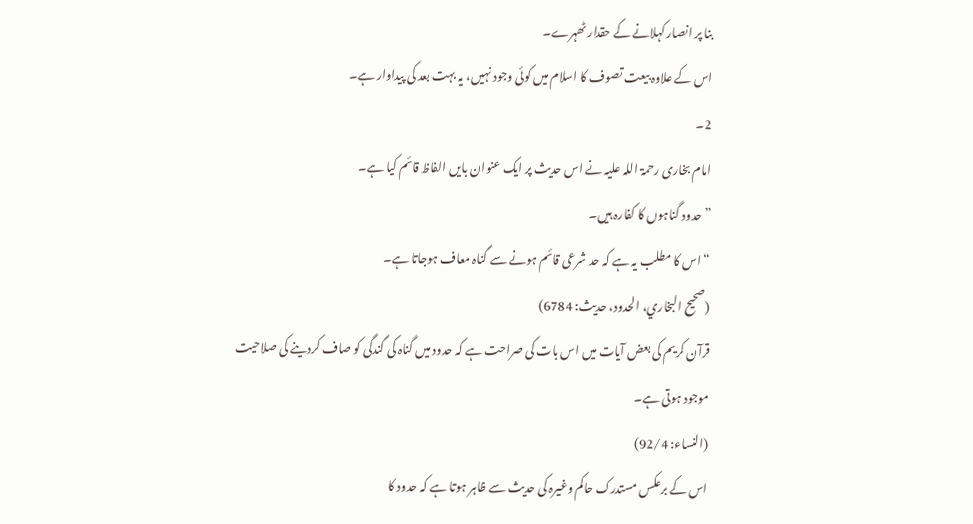بنا پر انصار کہلانے کے حقدار ٹھہرے۔
اس کے علاوہ بیعت تصوف کا اسلام میں کوئی وجود نہیں، یہ بہت بعد کی پیداوار ہے۔
2۔
امام بخاری رحمۃ اللہ علیہ نے اس حدیث پر ایک عنوان بایں الفاظ قائم کیا ہے۔
”حدود گناہوں کا کفارہ ہیں۔
“ اس کا مطلب یہ ہے کہ حد شرعی قائم ہونے سے گناہ معاف ہوجاتا ہے۔
(صحیح البخاري، الحدود، حدیث: 6784)
قرآن کریم کی بعض آیات میں اس بات کی صراحت ہے کہ حدود میں گناہ کی گندگی کو صاف کردینے کی صلاحیت موجود ہوتی ہے۔
(النساء: 92/4)
اس کے برعکس مستدرک حاکم وغیرہ کی حدیث سے ظاہر ہوتا ہے کہ حدود کا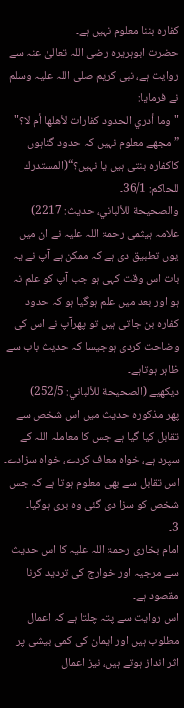کفارہ بننا معلوم نہیں ہے۔
حضرت ابوہریرہ رضی اللہ تعالیٰ عنہ سے روایت ہے، نبی کریم صلی اللہ علیہ وسلم نے فرمایا:
"وما أدري الحدود كفارات لأهلها أم لا؟" ”مجھے معلوم نہیں کہ حدود گناہوں کاکفارہ بنتی ہیں یا نہیں؟“(المستدرك للحاكم: 36/1۔
والصحیحة للألباني، حدیث: 2217)
علامہ ہیثمی رحمۃ اللہ علیہ نے ان میں یوں تطبیق دی ہے کہ ممکن ہے آپ نے یہ بات اس وقت کہی ہو جب آپ کو علم نہ ہو اور بعد میں علم ہوگیا ہو کہ حدود کفارہ بن جاتی ہیں تو پھرآپ نے اس کی وضاحت کردی ہوجیسا کہ حدیث باب سے ظاہر ہوتاہے۔
دیکھیے (الصحیحة للألباني: 252/5)
پھر مذکورہ حدیث میں اس شخص سے تقابل کیا گیا ہے جس کا معاملہ اللہ کے سپرد ہے، خواہ معاف کردے، خواہ سزادے۔
اس تقابل سے بھی معلوم ہوتا ہے کہ جس شخص کو سزا دی گئی وہ بری ہوگیا۔
3۔
امام بخاری رحمۃ اللہ علیہ کا اس حدیث سے مرجیہ اور خوارج کی تردید کرنا مقصود ہے۔
اس روایت سے پتہ چلتا ہے کہ اعمال مطلوب ہیں اور ایمان کی کمی بیشی پر اثر انداز ہوتے ہیں، نیز اعمال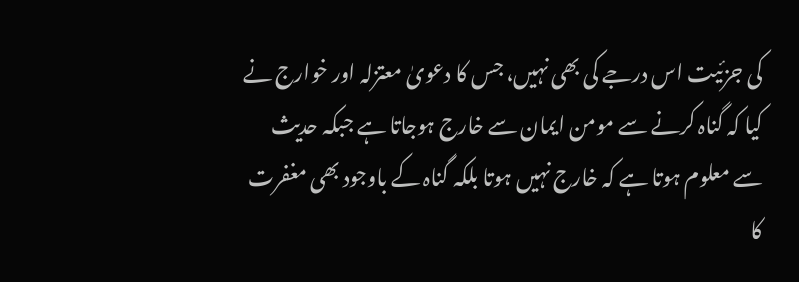کی جزئیت اس درجے کی بھی نہیں، جس کا دعویٰ معتزلہ اور خوارج نے کیا کہ گناہ کرنے سے مومن ایمان سے خارج ہوجاتا ہے جبکہ حدیث سے معلوم ہوتا ہے کہ خارج نہیں ہوتا بلکہ گناہ کے باوجود بھی مغفرت کا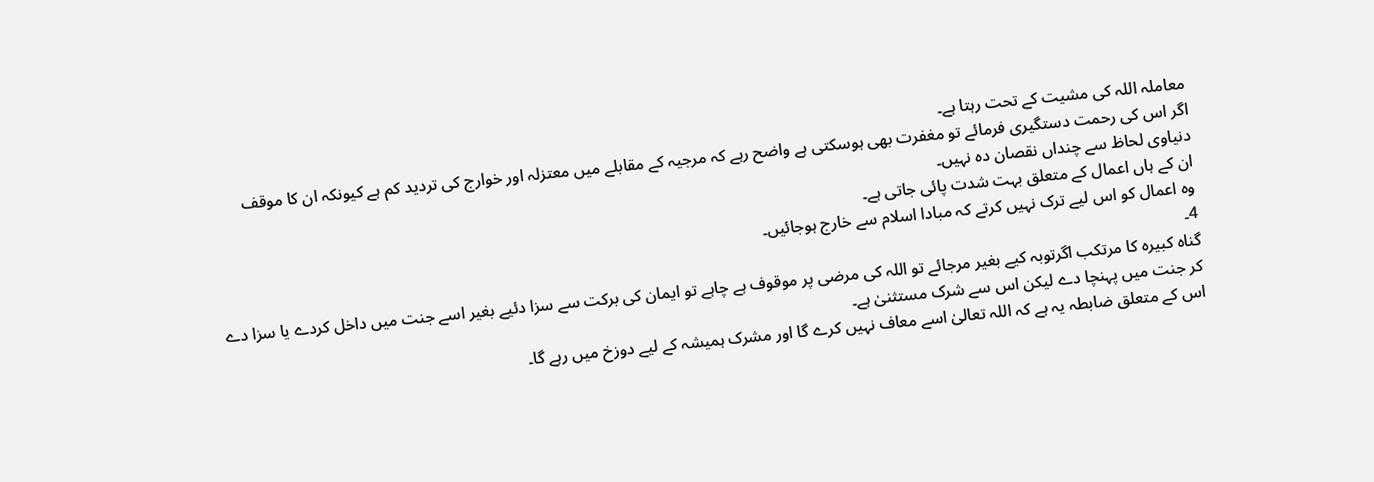معاملہ اللہ کی مشیت کے تحت رہتا ہے۔
اگر اس کی رحمت دستگیری فرمائے تو مغفرت بھی ہوسکتی ہے واضح رہے کہ مرجیہ کے مقابلے میں معتزلہ اور خوارج کی تردید کم ہے کیونکہ ان کا موقف دنیاوی لحاظ سے چنداں نقصان دہ نہیں۔
ان کے ہاں اعمال کے متعلق بہت شدت پائی جاتی ہے۔
وہ اعمال کو اس لیے ترک نہیں کرتے کہ مبادا اسلام سے خارج ہوجائیں۔
4۔
گناہ کبیرہ کا مرتکب اگرتوبہ کیے بغیر مرجائے تو اللہ کی مرضی پر موقوف ہے چاہے تو ایمان کی برکت سے سزا دئیے بغیر اسے جنت میں داخل کردے یا سزا دے کر جنت میں پہنچا دے لیکن اس سے شرک مستثنیٰ ہے۔
اس کے متعلق ضابطہ یہ ہے کہ اللہ تعالیٰ اسے معاف نہیں کرے گا اور مشرک ہمیشہ کے لیے دوزخ میں رہے گا۔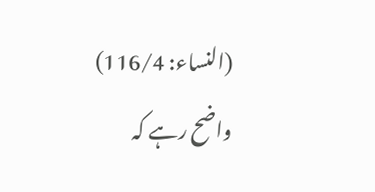(النساء: 116/4)
واضح رہے کہ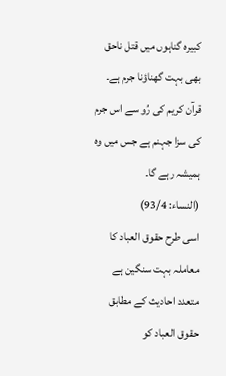کبیرہ گناہوں میں قتل ناحق بھی بہت گھناؤنا جرم ہے۔
قرآن کریم کی رُو سے اس جرم کی سزا جہنم ہے جس میں وہ ہمیشہ رہے گا۔
(النساء: 93/4)
اسی طرح حقوق العباد کا معاملہ بہت سنگین ہے متعدد احادیث کے مطابق حقوق العباد کو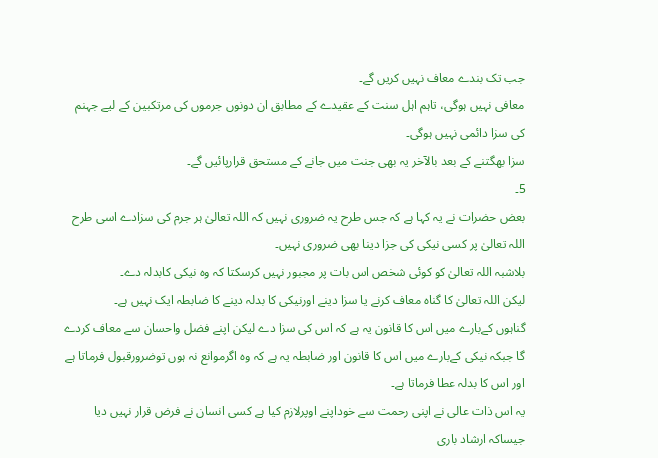جب تک بندے معاف نہیں کریں گے۔
معافی نہیں ہوگی، تاہم اہل سنت کے عقیدے کے مطابق ان دونوں جرموں کی مرتکبین کے لیے جہنم کی سزا دائمی نہیں ہوگی۔
سزا بھگتنے کے بعد بالآخر یہ بھی جنت میں جانے کے مستحق قرارپائیں گے۔
5۔
بعض حضرات نے یہ کہا ہے کہ جس طرح یہ ضروری نہیں کہ اللہ تعالیٰ ہر جرم کی سزادے اسی طرح اللہ تعالیٰ پر کسی نیکی کی جزا دینا بھی ضروری نہیں۔
بلاشبہ اللہ تعالیٰ کو کوئی شخص اس بات پر مجبور نہیں کرسکتا کہ وہ نیکی کابدلہ دے۔
لیکن اللہ تعالیٰ کا گناہ معاف کرنے یا سزا دینے اورنیکی کا بدلہ دینے کا ضابطہ ایک نہیں ہے۔
گناہوں کےبارے میں اس کا قانون یہ ہے کہ اس کی سزا دے لیکن اپنے فضل واحسان سے معاف کردے گا جبکہ نیکی کےبارے میں اس کا قانون اور ضابطہ یہ ہے کہ وہ اگرموانع نہ ہوں توضرورقبول فرماتا ہے اور اس کا بدلہ عطا فرماتا ہے۔
یہ اس ذات عالی نے اپنی رحمت سے خوداپنے اوپرلازم کیا ہے کسی انسان نے فرض قرار نہیں دیا جیساکہ ارشاد باری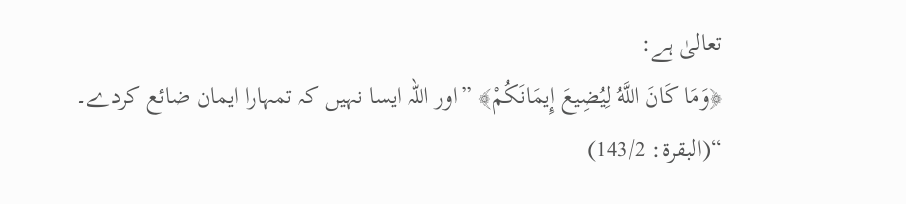تعالیٰ ہے:
﴿وَمَا كَانَ اللَّهُ لِيُضِيعَ إِيمَانَكُمْ﴾ ”اور اللہ ایسا نہیں کہ تمہارا ایمان ضائع کردے۔
“(البقرة: 143/2)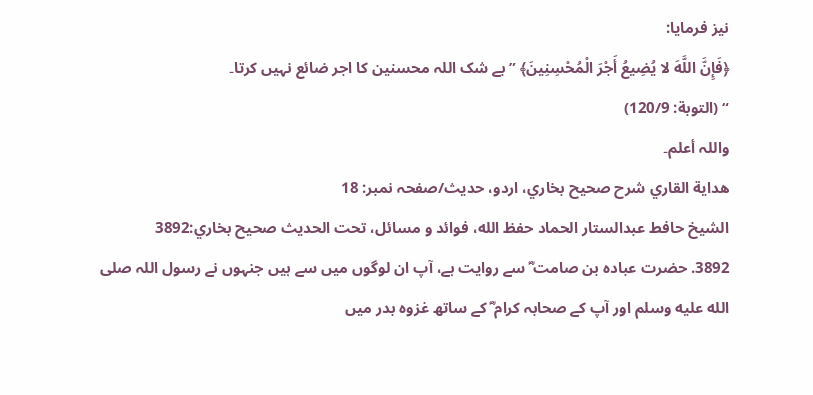نیز فرمایا:
﴿فَإِنَّ اللَّهَ لا يُضِيعُ أَجْرَ الْمُحْسِنِينَ﴾ ”بے شک اللہ محسنین کا اجر ضائع نہیں کرتا۔
“ (التوبة: 120/9)
واللہ أعلم۔
هداية القاري شرح صحيح بخاري، اردو، حدیث/صفحہ نمبر: 18
الشيخ حافط عبدالستار الحماد حفظ الله، فوائد و مسائل، تحت الحديث صحيح بخاري:3892
3892. حضرت عبادہ بن صامت ؓ سے روایت ہے، آپ ان لوگوں میں سے ہیں جنہوں نے رسول اللہ صلى الله عليه وسلم اور آپ کے صحابہ کرام ؓ کے ساتھ غزوہ بدر میں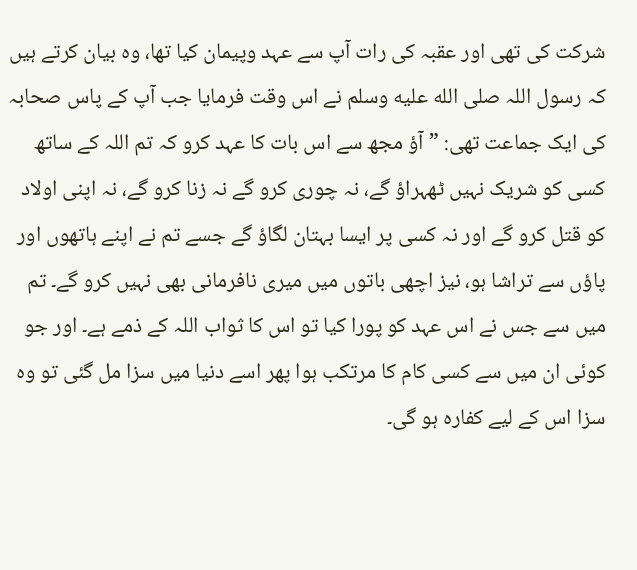شرکت کی تھی اور عقبہ کی رات آپ سے عہد وپیمان کیا تھا، وہ بیان کرتے ہیں کہ رسول اللہ صلى الله عليه وسلم نے اس وقت فرمایا جب آپ کے پاس صحابہ کی ایک جماعت تھی: ”آؤ مجھ سے اس بات کا عہد کرو کہ تم اللہ کے ساتھ کسی کو شریک نہیں ٹھہراؤ گے، نہ چوری کرو گے نہ زنا کرو گے، نہ اپنی اولاد کو قتل کرو گے اور نہ کسی پر ایسا بہتان لگاؤ گے جسے تم نے اپنے ہاتھوں اور پاؤں سے تراشا ہو، نیز اچھی باتوں میں میری نافرمانی بھی نہیں کرو گے۔ تم میں سے جس نے اس عہد کو پورا کیا تو اس کا ثواب اللہ کے ذمے ہے۔ اور جو کوئی ان میں سے کسی کام کا مرتکب ہوا پھر اسے دنیا میں سزا مل گئی تو وہ سزا اس کے لیے کفارہ ہو گی۔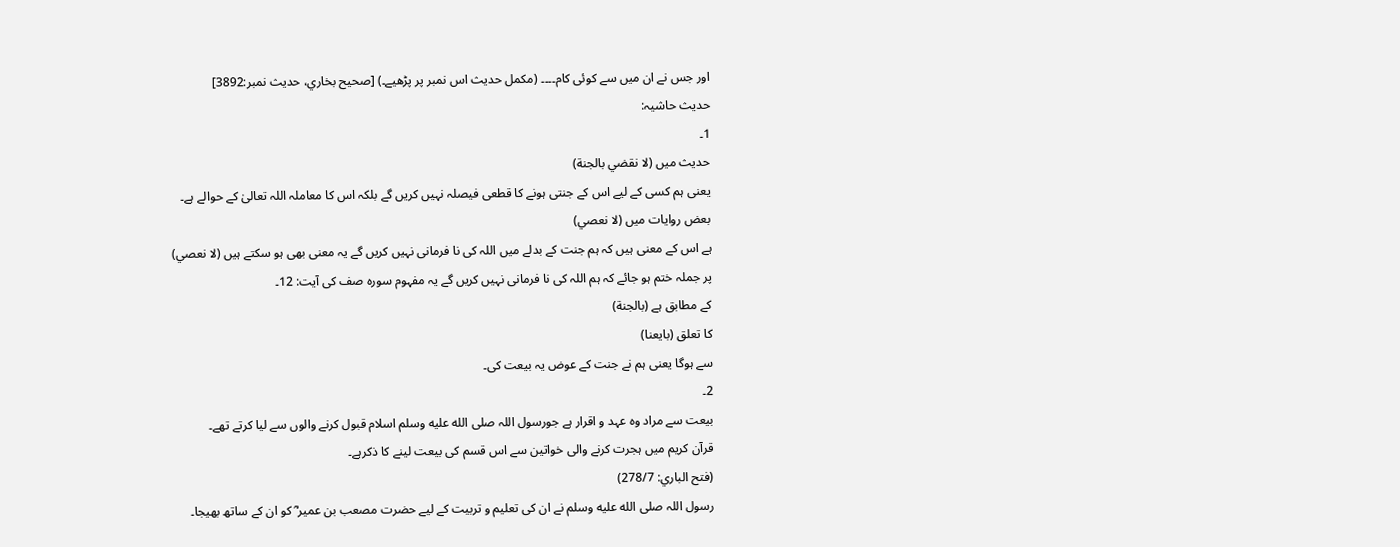اور جس نے ان میں سے کوئی کام۔۔۔۔ (مکمل حدیث اس نمبر پر پڑھیے۔) [صحيح بخاري، حديث نمبر:3892]
حدیث حاشیہ:
1۔
حدیث میں (لا نقضي بالجنة)
یعنی ہم کسی کے لیے اس کے جنتی ہونے کا قطعی فیصلہ نہیں کریں گے بلکہ اس کا معاملہ اللہ تعالیٰ کے حوالے ہے۔
بعض روایات میں (لا نعصي)
ہے اس کے معنی ہیں کہ ہم جنت کے بدلے میں اللہ کی نا فرمانی نہیں کریں گے یہ معنی بھی ہو سکتے ہیں (لا نعصي)
پر جملہ ختم ہو جائے کہ ہم اللہ کی نا فرمانی نہیں کریں گے یہ مفہوم سورہ صف کی آیت: 12۔
کے مطابق ہے (بالجنة)
کا تعلق (بايعنا)
سے ہوگا یعنی ہم نے جنت کے عوض یہ بیعت کی۔
2۔
بیعت سے مراد وہ عہد و اقرار ہے جورسول اللہ صلى الله عليه وسلم اسلام قبول کرنے والوں سے لیا کرتے تھے۔
قرآن کریم میں ہجرت کرنے والی خواتین سے اس قسم کی بیعت لینے کا ذکرہے۔
(فتح الباري: 278/7)
رسول اللہ صلى الله عليه وسلم نے ان کی تعلیم و تربیت کے لیے حضرت مصعب بن عمیر ؓ کو ان کے ساتھ بھیجا۔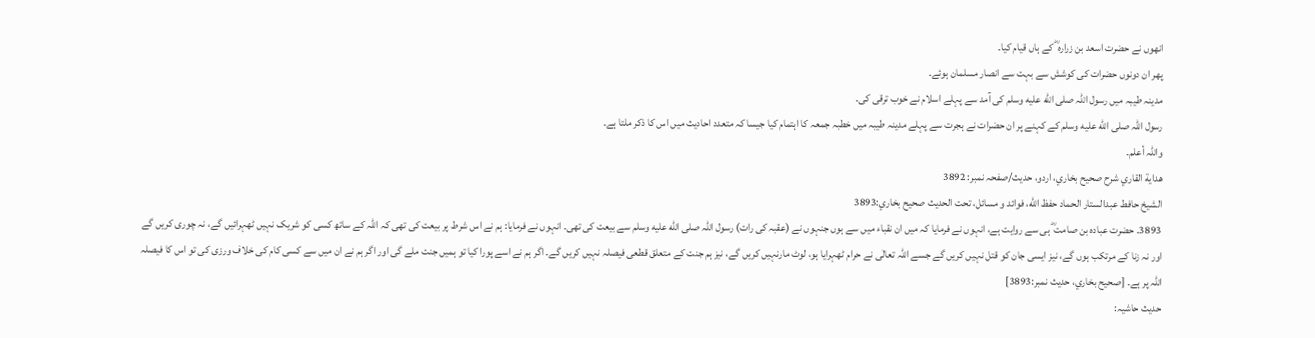انھوں نے حضرت اسعد بن زرارہ ؓ کے ہاں قیام کیا۔
پھر ان دونوں حضرات کی کوشش سے بہت سے انصار مسلمان ہوئے۔
مدینہ طیبہ میں رسول اللہ صلى الله عليه وسلم کی آمد سے پہلے اسلام نے خوب ترقی کی۔
رسول اللہ صلى الله عليه وسلم کے کہنے پر ان حضرات نے ہجرت سے پہلے مدینہ طیبہ میں خطبہ جمعہ کا اہتمام کیا جیسا کہ متعدد احادیث میں اس کا ذکر ملتا ہے۔
واللہ أعلم۔
هداية القاري شرح صحيح بخاري، اردو، حدیث/صفحہ نمبر: 3892
الشيخ حافط عبدالستار الحماد حفظ الله، فوائد و مسائل، تحت الحديث صحيح بخاري:3893
3893. حضرت عبادہ بن صامت ؓ ہی سے روایت ہے، انہوں نے فرمایا کہ میں ان نقباء میں سے ہوں جنہوں نے (عقبہ کی رات) رسول اللہ صلى الله عليه وسلم سے بیعت کی تھی۔ انہوں نے فرمایا: ہم نے اس شرط پر بیعت کی تھی کہ اللہ کے ساتھ کسی کو شریک نہیں ٹھہرائیں گے، نہ چوری کریں گے اور نہ زنا کے مرتکب ہوں گے، نیز ایسی جان کو قتل نہیں کریں گے جسے اللہ تعالٰی نے حرام ٹھہرایا ہو، لوٹ مارنہیں کریں گے، نیز ہم جنت کے متعلق قطعی فیصلہ نہیں کریں گے۔ اگر ہم نے اسے پورا کیا تو ہمیں جنت ملے گی اور اگر ہم نے ان میں سے کسی کام کی خلاف ورزی کی تو اس کا فیصلہ اللہ پر ہے۔ [صحيح بخاري، حديث نمبر:3893]
حدیث حاشیہ: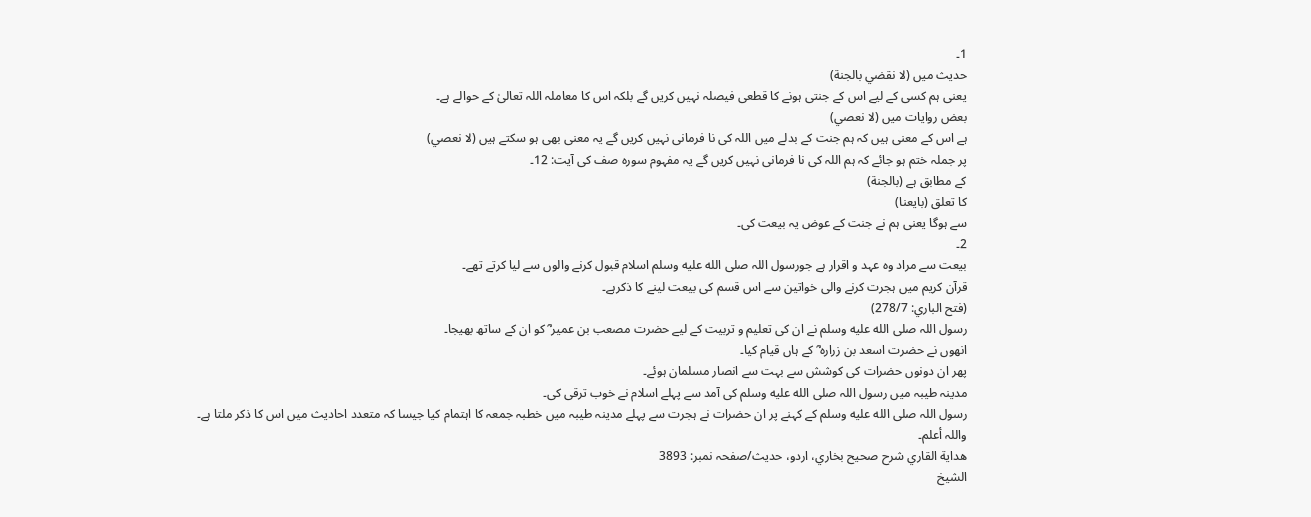1۔
حدیث میں (لا نقضي بالجنة)
یعنی ہم کسی کے لیے اس کے جنتی ہونے کا قطعی فیصلہ نہیں کریں گے بلکہ اس کا معاملہ اللہ تعالیٰ کے حوالے ہے۔
بعض روایات میں (لا نعصي)
ہے اس کے معنی ہیں کہ ہم جنت کے بدلے میں اللہ کی نا فرمانی نہیں کریں گے یہ معنی بھی ہو سکتے ہیں (لا نعصي)
پر جملہ ختم ہو جائے کہ ہم اللہ کی نا فرمانی نہیں کریں گے یہ مفہوم سورہ صف کی آیت: 12۔
کے مطابق ہے (بالجنة)
کا تعلق (بايعنا)
سے ہوگا یعنی ہم نے جنت کے عوض یہ بیعت کی۔
2۔
بیعت سے مراد وہ عہد و اقرار ہے جورسول اللہ صلى الله عليه وسلم اسلام قبول کرنے والوں سے لیا کرتے تھے۔
قرآن کریم میں ہجرت کرنے والی خواتین سے اس قسم کی بیعت لینے کا ذکرہے۔
(فتح الباري: 278/7)
رسول اللہ صلى الله عليه وسلم نے ان کی تعلیم و تربیت کے لیے حضرت مصعب بن عمیر ؓ کو ان کے ساتھ بھیجا۔
انھوں نے حضرت اسعد بن زرارہ ؓ کے ہاں قیام کیا۔
پھر ان دونوں حضرات کی کوشش سے بہت سے انصار مسلمان ہوئے۔
مدینہ طیبہ میں رسول اللہ صلى الله عليه وسلم کی آمد سے پہلے اسلام نے خوب ترقی کی۔
رسول اللہ صلى الله عليه وسلم کے کہنے پر ان حضرات نے ہجرت سے پہلے مدینہ طیبہ میں خطبہ جمعہ کا اہتمام کیا جیسا کہ متعدد احادیث میں اس کا ذکر ملتا ہے۔
واللہ أعلم۔
هداية القاري شرح صحيح بخاري، اردو، حدیث/صفحہ نمبر: 3893
الشيخ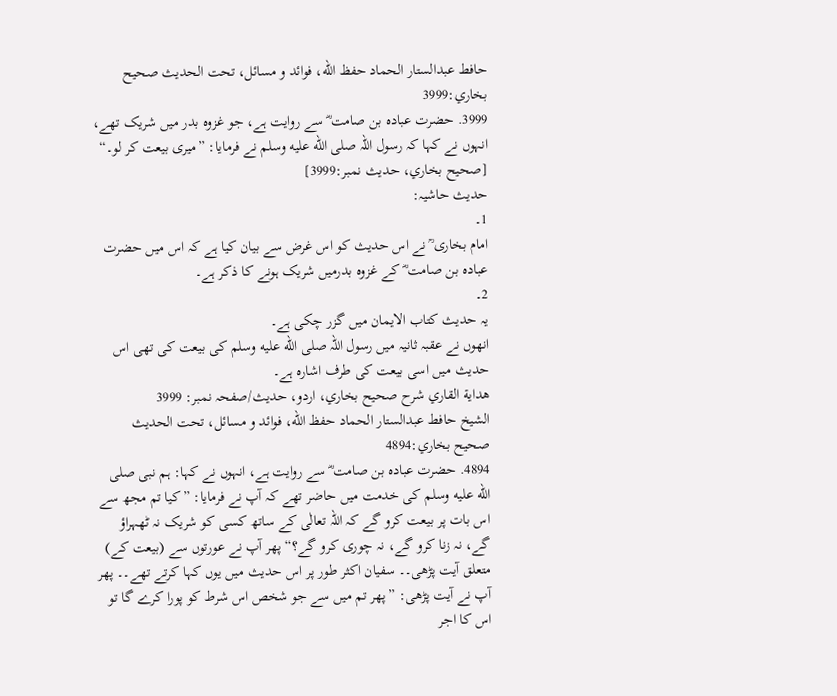حافط عبدالستار الحماد حفظ الله، فوائد و مسائل، تحت الحديث صحيح بخاري:3999
3999. حضرت عبادہ بن صامت ؓ سے روایت ہے، جو غزوہ بدر میں شریک تھے، انہوں نے کہا کہ رسول اللہ صلى الله عليه وسلم نے فرمایا: ”میری بیعت کر لو۔“ [صحيح بخاري، حديث نمبر:3999]
حدیث حاشیہ:
1۔
امام بخاری ؒ نے اس حدیث کو اس غرض سے بیان کیا ہے کہ اس میں حضرت عبادہ بن صامت ؓ کے غزوہ بدرمیں شریک ہونے کا ذکر ہے۔
2۔
یہ حدیث کتاب الایمان میں گزر چکی ہے۔
انھوں نے عقبہ ثانیہ میں رسول اللہ صلى الله عليه وسلم کی بیعت کی تھی اس حدیث میں اسی بیعت کی طرف اشارہ ہے۔
هداية القاري شرح صحيح بخاري، اردو، حدیث/صفحہ نمبر: 3999
الشيخ حافط عبدالستار الحماد حفظ الله، فوائد و مسائل، تحت الحديث صحيح بخاري:4894
4894. حضرت عبادہ بن صامت ؓ سے روایت ہے، انہوں نے کہا: ہم نبی صلى الله عليه وسلم کی خدمت میں حاضر تھے کہ آپ نے فرمایا: ”کیا تم مجھ سے اس بات پر بیعت کرو گے کہ اللہ تعالٰی کے ساتھ کسی کو شریک نہ ٹھہراؤ گے، نہ زنا کرو گے، نہ چوری کرو گے؟“ پھر آپ نے عورتوں سے (بیعت کے) متعلق آیت پڑھی۔۔ سفیان اکثر طور پر اس حدیث میں یوں کہا کرتے تھے۔۔ پھر آپ نے آیت پڑھی: ”پھر تم میں سے جو شخص اس شرط کو پورا کرے گا تو اس کا اجر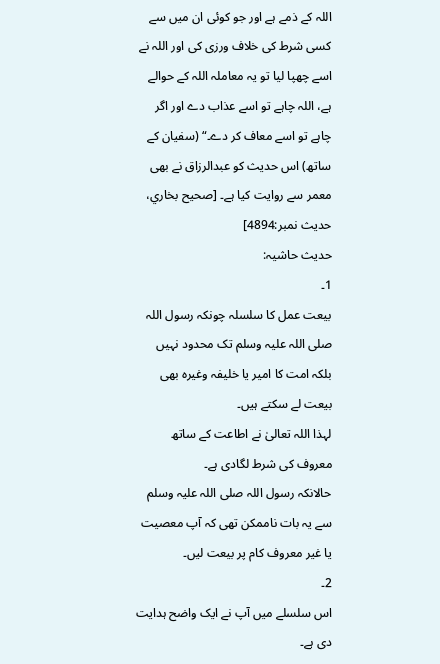اللہ کے ذمے ہے اور جو کوئی ان میں سے کسی شرط کی خلاف ورزی کی اور اللہ نے اسے چھپا لیا تو یہ معاملہ اللہ کے حوالے ہے، اللہ چاہے تو اسے عذاب دے اور اگر چاہے تو اسے معاف کر دے۔“ (سفیان کے ساتھ) اس حدیث کو عبدالرزاق نے بھی معمر سے روایت کیا ہے۔ [صحيح بخاري، حديث نمبر:4894]
حدیث حاشیہ:
1۔
بیعت عمل کا سلسلہ چونکہ رسول اللہ صلی اللہ علیہ وسلم تک محدود نہیں بلکہ امت کا امیر یا خلیفہ وغیرہ بھی بیعت لے سکتے ہیں۔
لہذا اللہ تعالیٰ نے اطاعت کے ساتھ معروف کی شرط لگادی ہے۔
حالانکہ رسول اللہ صلی اللہ علیہ وسلم سے یہ بات ناممکن تھی کہ آپ معصیت یا غیر معروف کام پر بیعت لیں۔
2۔
اس سلسلے میں آپ نے ایک واضح ہدایت دی ہے۔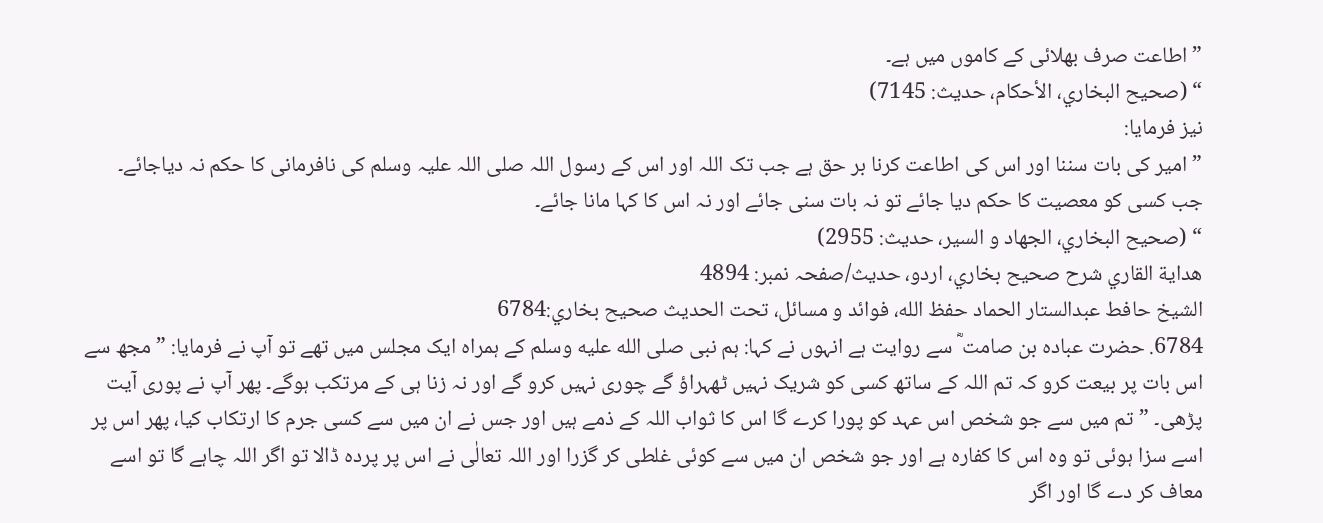”اطاعت صرف بھلائی کے کاموں میں ہے۔
“ (صحیح البخاري، الأحکام، حدیث: 7145)
نیز فرمایا:
”امیر کی بات سننا اور اس کی اطاعت کرنا بر حق ہے جب تک اللہ اور اس کے رسول اللہ صلی اللہ علیہ وسلم کی نافرمانی کا حکم نہ دیاجائے۔
جب کسی کو معصیت کا حکم دیا جائے تو نہ بات سنی جائے اور نہ اس کا کہا مانا جائے۔
“ (صحیح البخاري، الجھاد و السیر، حدیث: 2955)
هداية القاري شرح صحيح بخاري، اردو، حدیث/صفحہ نمبر: 4894
الشيخ حافط عبدالستار الحماد حفظ الله، فوائد و مسائل، تحت الحديث صحيح بخاري:6784
6784. حضرت عبادہ بن صامت ؓ سے روایت ہے انہوں نے کہا: ہم نبی صلى الله عليه وسلم کے ہمراہ ایک مجلس میں تھے تو آپ نے فرمایا: ”مجھ سے اس بات پر بیعت کرو کہ تم اللہ کے ساتھ کسی کو شریک نہیں ٹھہراؤ گے چوری نہیں کرو گے اور نہ زنا ہی کے مرتکب ہوگے۔ پھر آپ نے پوری آیت پڑھی۔ ”تم میں سے جو شخص اس عہد کو پورا کرے گا اس کا ثواب اللہ کے ذمے ہیں اور جس نے ان میں سے کسی جرم کا ارتکاب کیا، پھر اس پر اسے سزا ہوئی تو وہ اس کا کفارہ ہے اور جو شخص ان میں سے کوئی غلطی کر گزرا اور اللہ تعالٰی نے اس پر پردہ ڈالا تو اگر اللہ چاہے گا تو اسے معاف کر دے گا اور اگر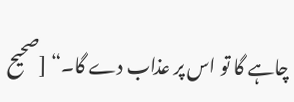چاہے گا تو اس پر عذاب دے گا۔“ [صحيح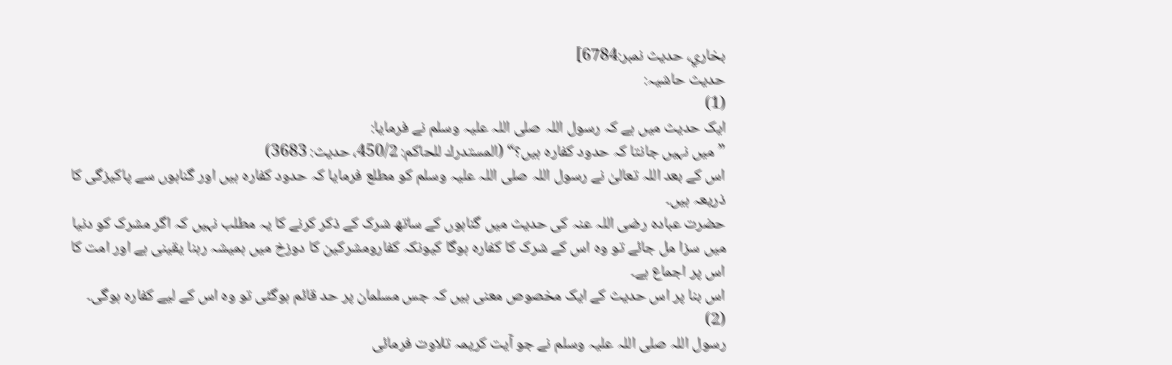بخاري، حديث نمبر:6784]
حدیث حاشیہ:
(1)
ایک حدیث میں ہے کہ رسول اللہ صلی اللہ علیہ وسلم نے فرمایا:
”میں نہیں جانتا کہ حدود کفارہ ہیں؟“ (المستدرك للحاکم: 450/2، حدیث: 3683)
اس کے بعد اللہ تعالیٰ نے رسول اللہ صلی اللہ علیہ وسلم کو مطلع فرمایا کہ حدود کفارہ ہیں اور گناہوں سے پاکیزگی کا ذریعہ ہیں۔
حضرت عبادہ رضی اللہ عنہ کی حدیث میں گناہوں کے ساتھ شرک کے ذکر کرنے کا یہ مطلب نہیں کہ اگر مشرک کو دنیا میں سزا مل جائے تو وہ اس کے شرک کا کفارہ ہوگا کیونکہ کفارومشرکین کا دوزخ میں ہمیشہ رہنا یقینی ہے اور امت کا اس پر اجماع ہے۔
اس بنا پر اس حدیث کے ایک مخصوص معنی ہیں کہ جس مسلمان پر حد قائم ہوگئی تو وہ اس کے لیے کفارہ ہوگی۔
(2)
رسول اللہ صلی اللہ علیہ وسلم نے جو آیت کریمہ تلاوت فرمائی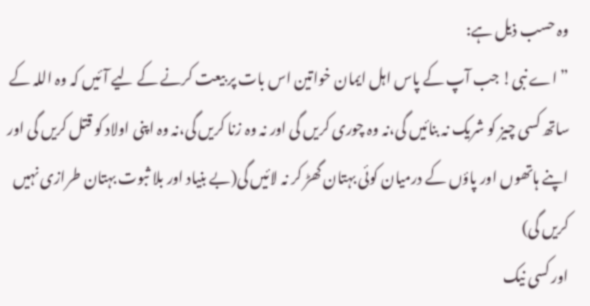وہ حسب ذیل ہے:
”اے نبی! جب آپ کے پاس اہل ایمان خواتین اس بات پر بیعت کرنے کے لیے آئیں کہ وہ اللہ کے ساتھ کسی چیز کو شریک نہ بنائیں گی،نہ وہ چوری کریں گی اور نہ وہ زنا کریں گی،نہ وہ اپنی اولاد کو قتل کریں گی اور اپنے ہاتھوں اور پاؤں کے درمیان کوئی بہتان گھڑ کر نہ لائیں گی(بے بنیاد اور بلا ثبوت بہتان طرازی نہیں کریں گی)
اور کسی نیک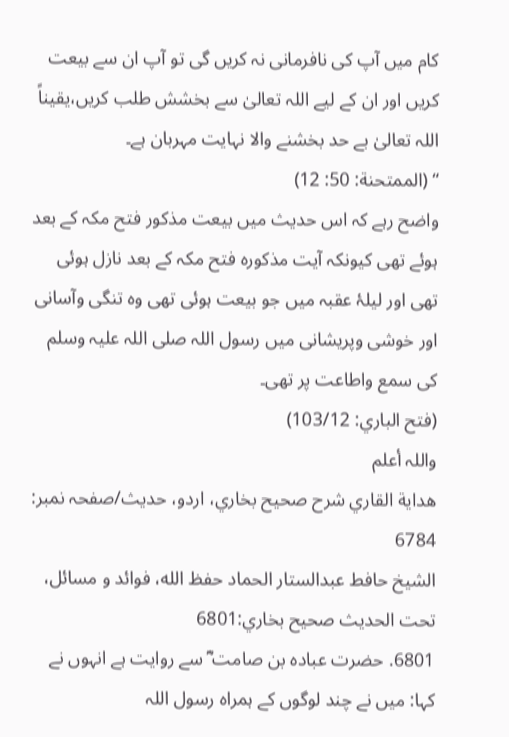کام میں آپ کی نافرمانی نہ کریں گی تو آپ ان سے بیعت کریں اور ان کے لیے اللہ تعالیٰ سے بخشش طلب کریں،یقیناً اللہ تعالیٰ بے حد بخشنے والا نہایت مہربان ہے۔
“ (الممتحنة: 50: 12)
واضح رہے کہ اس حدیث میں بیعت مذکور فتح مکہ کے بعد ہوئے تھی کیونکہ آیت مذکورہ فتح مکہ کے بعد نازل ہوئی تھی اور لیلۂ عقبہ میں جو بیعت ہوئی تھی وہ تنگی وآسانی اور خوشی وپریشانی میں رسول اللہ صلی اللہ علیہ وسلم کی سمع واطاعت پر تھی۔
(فتح الباري: 103/12)
واللہ أعلم
هداية القاري شرح صحيح بخاري، اردو، حدیث/صفحہ نمبر: 6784
الشيخ حافط عبدالستار الحماد حفظ الله، فوائد و مسائل، تحت الحديث صحيح بخاري:6801
6801. حضرت عبادہ بن صامت ؓ سے روایت ہے انہوں نے کہا: میں نے چند لوگوں کے ہمراہ رسول اللہ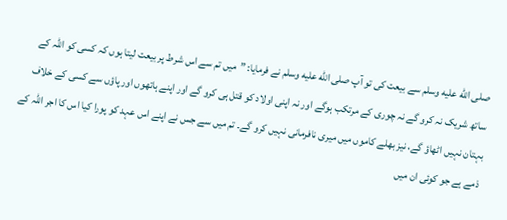صلى الله عليه وسلم سے بیعت کی تو آپ صلى الله عليه وسلم نے فرمایا: ”میں تم سے اس شرط پر بیعت لیتا ہوں کہ کسی کو اللہ کے ساتھ شریک نہ کرو گے نہ چوری کے مرتکب ہوگے اور نہ اپنی اولاد کو قتل ہی کرو گے اور اپنے ہاتھوں اور پاؤں سے کسی کے خلاف بہتان نہیں اٹھاؤ گے، نیز بھلے کاموں میں میری نافرمانی نہیں کرو گے۔ تم میں سے جس نے اپنے اس عہد کو پورا کیا اس کا اجر اللہ کے ذمے ہے جو کوئی ان میں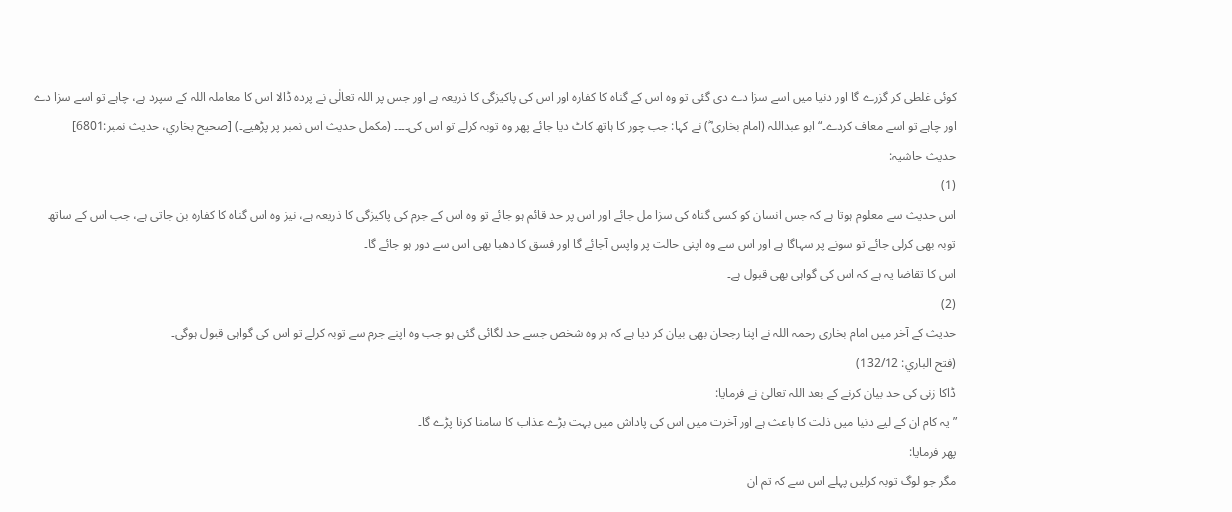کوئی غلطی کر گزرے گا اور دنیا میں اسے سزا دے دی گئی تو وہ اس کے گناہ کا کفارہ اور اس کی پاکیزگی کا ذریعہ ہے اور جس پر اللہ تعالٰی نے پردہ ڈالا اس کا معاملہ اللہ کے سپرد ہے، چاہے تو اسے سزا دے اور چاہے تو اسے معاف کردے۔“ ابو عبداللہ (امام بخاری ؓ) نے کہا: جب چور کا ہاتھ کاٹ دیا جائے پھر وہ توبہ کرلے تو اس کی۔۔۔۔ (مکمل حدیث اس نمبر پر پڑھیے۔) [صحيح بخاري، حديث نمبر:6801]
حدیث حاشیہ:
(1)
اس حدیث سے معلوم ہوتا ہے کہ جس انسان کو کسی گناہ کی سزا مل جائے اور اس پر حد قائم ہو جائے تو وہ اس کے جرم کی پاکیزگی کا ذریعہ ہے، نیز وہ اس گناہ کا کفارہ بن جاتی ہے، جب اس کے ساتھ توبہ بھی کرلی جائے تو سونے پر سہاگا ہے اور اس سے وہ اپنی حالت پر واپس آجائے گا اور فسق کا دھبا بھی اس سے دور ہو جائے گا۔
اس کا تقاضا یہ ہے کہ اس کی گواہی بھی قبول ہے۔
(2)
حدیث کے آخر میں امام بخاری رحمہ اللہ نے اپنا رجحان بھی بیان کر دیا ہے کہ ہر وہ شخص جسے حد لگائی گئی ہو جب وہ اپنے جرم سے توبہ کرلے تو اس کی گواہی قبول ہوگی۔
(فتح الباري: 132/12)
ڈاکا زنی کی حد بیان کرنے کے بعد اللہ تعالیٰ نے فرمایا:
”یہ کام ان کے لیے دنیا میں ذلت کا باعث ہے اور آخرت میں اس کی پاداش میں بہت بڑے عذاب کا سامنا کرنا پڑے گا۔
پھر فرمایا:
مگر جو لوگ توبہ کرلیں پہلے اس سے کہ تم ان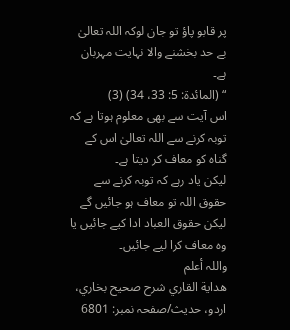پر قابو پاؤ تو جان لوکہ اللہ تعالیٰ بے حد بخشنے والا نہایت مہربان ہے۔
“ (المائدة: 5: 33، 34) (3)
اس آیت سے بھی معلوم ہوتا ہے کہ توبہ کرنے سے اللہ تعالیٰ اس کے گناہ کو معاف کر دیتا ہے۔
لیکن یاد رہے کہ توبہ کرنے سے حقوق اللہ تو معاف ہو جائیں گے لیکن حقوق العباد ادا کیے جائیں یا وہ معاف کرا لیے جائیں۔
واللہ أعلم
هداية القاري شرح صحيح بخاري، اردو، حدیث/صفحہ نمبر: 6801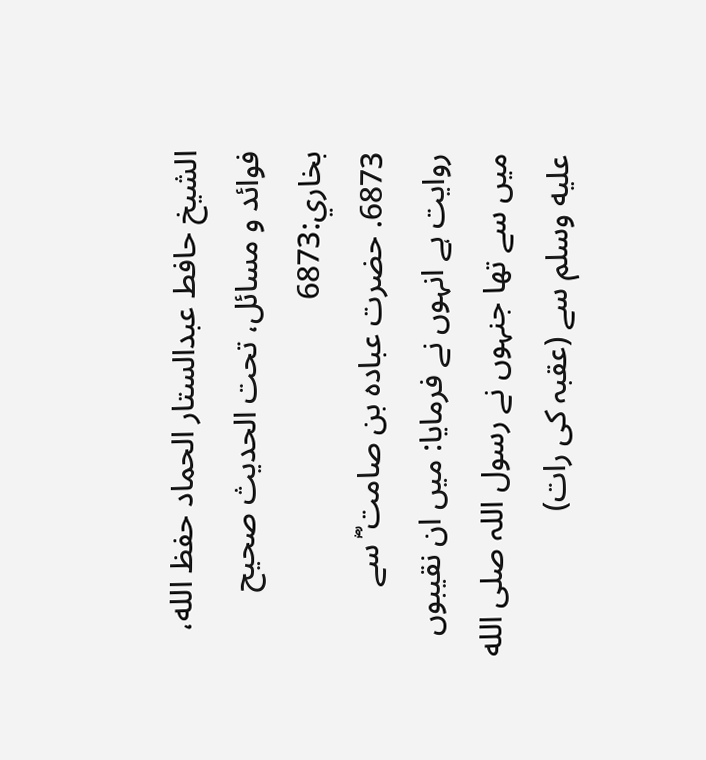الشيخ حافط عبدالستار الحماد حفظ الله، فوائد و مسائل، تحت الحديث صحيح بخاري:6873
6873. حضرت عبادہ بن صامت ؓ سے روایت ہے انہوں نے فرمایا: میں ان نقیبوں میں سے تھا جنہوں نے رسول اللہ صلى الله عليه وسلم سے (عقبہ کی رات)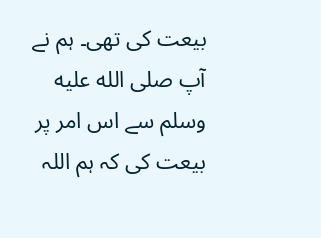بیعت کی تھی۔ ہم نے آپ صلى الله عليه وسلم سے اس امر پر بیعت کی کہ ہم اللہ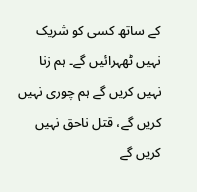کے ساتھ کسی کو شریک نہیں ٹھہرائیں گے۔ ہم زنا نہیں کریں گے ہم چوری نہیں کریں گے، قتل ناحق نہیں کریں گے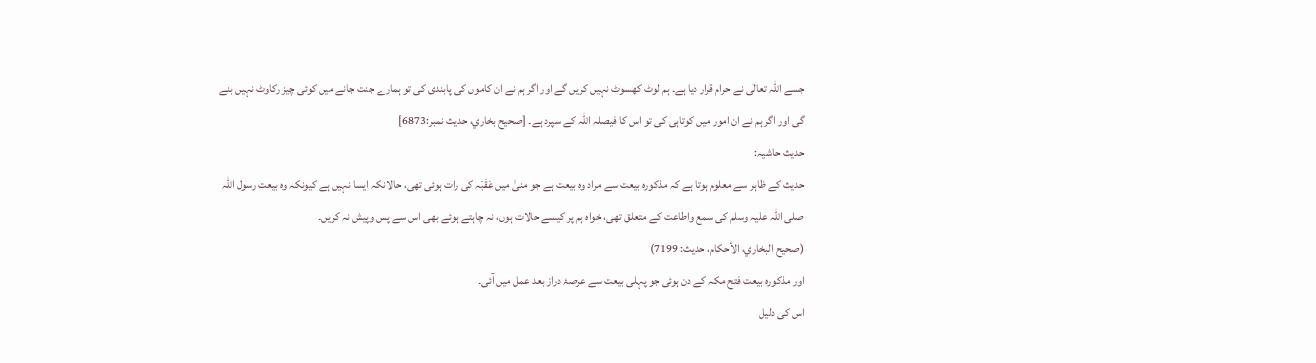جسے اللہ تعالٰی نے حرام قرار دیا ہے۔ ہم لوٹ کھسوٹ نہیں کریں گے اور اگر ہم نے ان کاموں کی پابندی کی تو ہمارے جنت جانے میں کوئی چیز رکاوٹ نہیں بنے گی اور اگر ہم نے ان امور میں کوتاہی کی تو اس کا فیصلہ اللہ کے سپرد ہے۔ [صحيح بخاري، حديث نمبر:6873]
حدیث حاشیہ:
حدیث کے ظاہر سے معلوم ہوتا ہے کہ مذکورہ بیعت سے مراد وہ بیعت ہے جو منیٰ میں عَقَبَہ کی رات ہوئی تھی، حالانکہ ایسا نہیں ہے کیونکہ وہ بیعت رسول اللہ صلی اللہ علیہ وسلم کی سمع واطاعت کے متعلق تھی، خواہ ہم پر کیسے حالات ہوں، نہ چاہتے ہوئے بھی اس سے پس وپیش نہ کریں۔
(صحیح البخاري، الأحکام، حدیث: 7199)
اور مذکورہ بیعت فتح مکہ کے دن ہوئی جو پہلی بیعت سے عرصۂ دراز بعد عمل میں آئی۔
اس کی دلیل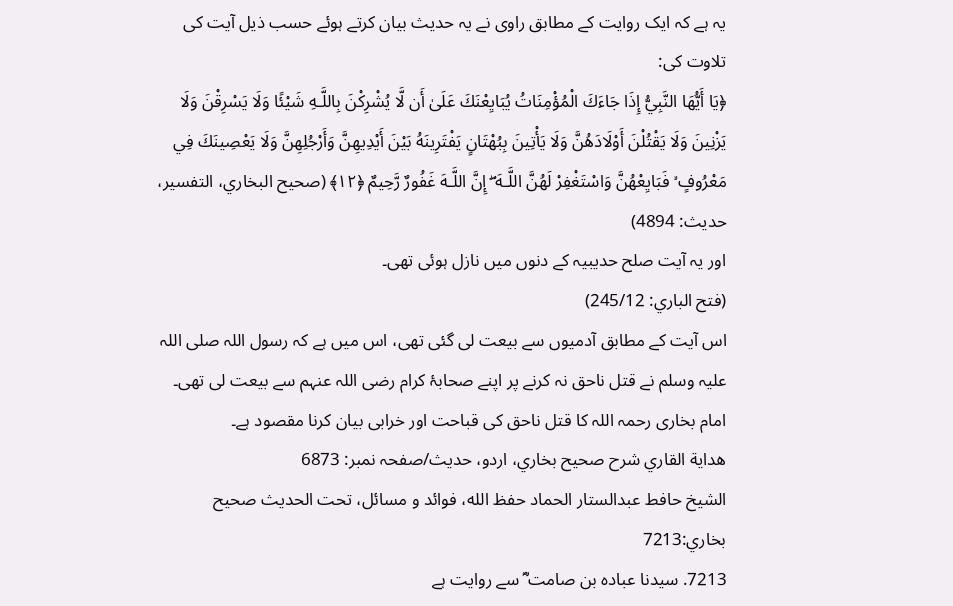یہ ہے کہ ایک روایت کے مطابق راوی نے یہ حدیث بیان کرتے ہوئے حسب ذیل آیت کی تلاوت کی:
﴿يَا أَيُّهَا النَّبِيُّ إِذَا جَاءَكَ الْمُؤْمِنَاتُ يُبَايِعْنَكَ عَلَىٰ أَن لَّا يُشْرِكْنَ بِاللَّـهِ شَيْئًا وَلَا يَسْرِقْنَ وَلَا يَزْنِينَ وَلَا يَقْتُلْنَ أَوْلَادَهُنَّ وَلَا يَأْتِينَ بِبُهْتَانٍ يَفْتَرِينَهُ بَيْنَ أَيْدِيهِنَّ وَأَرْجُلِهِنَّ وَلَا يَعْصِينَكَ فِي مَعْرُوفٍ ۙ فَبَايِعْهُنَّ وَاسْتَغْفِرْ لَهُنَّ اللَّـهَ ۖ إِنَّ اللَّـهَ غَفُورٌ رَّحِيمٌ ﴿١٢﴾ (صحیح البخاري، التفسیر، حدیث: 4894)
اور یہ آیت صلح حدیبیہ کے دنوں میں نازل ہوئی تھی۔
(فتح الباري: 245/12)
اس آیت کے مطابق آدمیوں سے بیعت لی گئی تھی، اس میں ہے کہ رسول اللہ صلی اللہ علیہ وسلم نے قتل ناحق نہ کرنے پر اپنے صحابۂ کرام رضی اللہ عنہم سے بیعت لی تھی۔
امام بخاری رحمہ اللہ کا قتل ناحق کی قباحت اور خرابی بیان کرنا مقصود ہے۔
هداية القاري شرح صحيح بخاري، اردو، حدیث/صفحہ نمبر: 6873
الشيخ حافط عبدالستار الحماد حفظ الله، فوائد و مسائل، تحت الحديث صحيح بخاري:7213
7213. سیدنا عبادہ بن صامت ؓ سے روایت ہے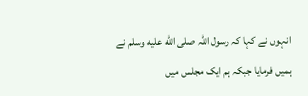انہوں نے کہا کہ رسول اللہ صلى الله عليه وسلم نے ہمیں فرمایا جبکہ ہم ایک مجلس میں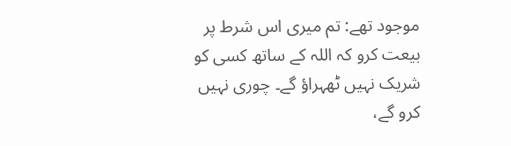موجود تھے: تم میری اس شرط پر بیعت کرو کہ اللہ کے ساتھ کسی کو شریک نہیں ٹھہراؤ گے۔ چوری نہیں کرو گے،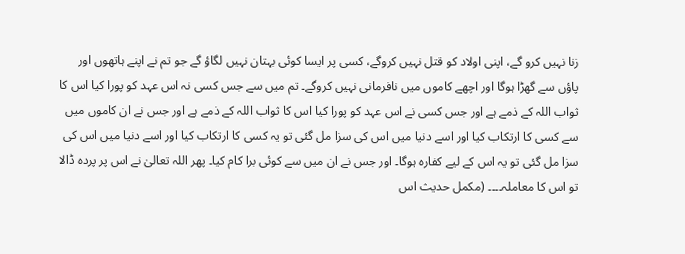زنا نہیں کرو گے، اپنی اولاد کو قتل نہیں کروگے، کسی پر ایسا کوئی بہتان نہیں لگاؤ گے جو تم نے اپنے ہاتھوں اور پاؤں سے گھڑا ہوگا اور اچھے کاموں میں نافرمانی نہیں کروگے۔ تم میں سے جس کسی نہ اس عہد کو پورا کیا اس کا ثواب اللہ کے ذمے ہے اور جس کسی نے اس عہد کو پورا کیا اس کا ثواب اللہ کے ذمے ہے اور جس نے ان کاموں میں سے کسی کا ارتکاب کیا اور اسے دنیا میں اس کی سزا مل گئی تو یہ کسی کا ارتکاب کیا اور اسے دنیا میں اس کی سزا مل گئی تو یہ اس کے لیے کفارہ ہوگا۔ اور جس نے ان میں سے کوئی برا کام کیا۔ پھر اللہ تعالیٰ نے اس پر پردہ ڈالا تو اس کا معاملہ۔۔۔۔ (مکمل حدیث اس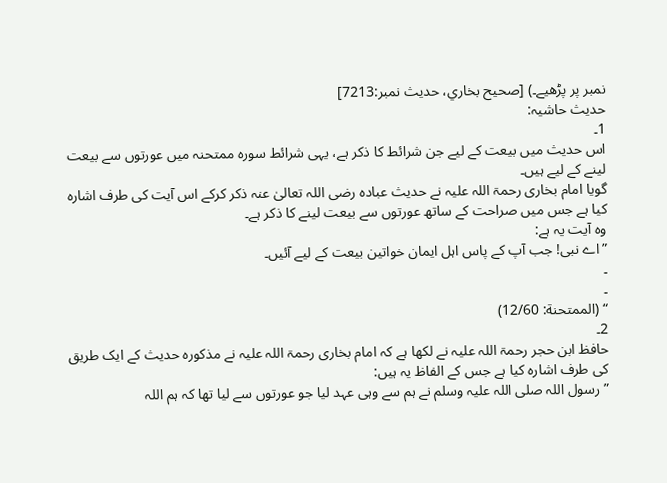نمبر پر پڑھیے۔) [صحيح بخاري، حديث نمبر:7213]
حدیث حاشیہ:
1۔
اس حدیث میں بیعت کے لیے جن شرائط کا ذکر ہے، یہی شرائط سورہ ممتحنہ میں عورتوں سے بیعت لینے کے لیے ہیں۔
گویا امام بخاری رحمۃ اللہ علیہ نے حدیث عبادہ رضی اللہ تعالیٰ عنہ ذکر کرکے اس آیت کی طرف اشارہ کیا ہے جس میں صراحت کے ساتھ عورتوں سے بیعت لینے کا ذکر ہے۔
وہ آیت یہ ہے:
”اے نبی! جب آپ کے پاس اہل ایمان خواتین بیعت کے لیے آئیں۔
۔
۔
“ (الممتحنة: 12/60)
2۔
حافظ ابن حجر رحمۃ اللہ علیہ نے لکھا ہے کہ امام بخاری رحمۃ اللہ علیہ نے مذکورہ حدیث کے ایک طریق کی طرف اشارہ کیا ہے جس کے الفاظ یہ ہیں:
”رسول اللہ صلی اللہ علیہ وسلم نے ہم سے وہی عہد لیا جو عورتوں سے لیا تھا کہ ہم اللہ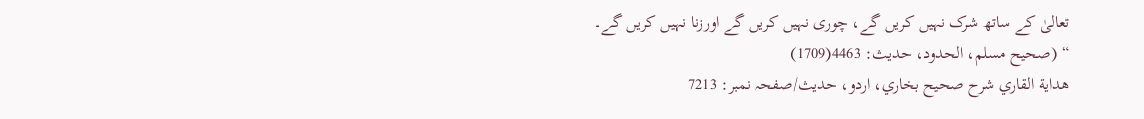تعالیٰ کے ساتھ شرک نہیں کریں گے، چوری نہیں کریں گے اورزنا نہیں کریں گے۔
“ (صحیح مسلم، الحدود، حدیث: 4463(1709)
هداية القاري شرح صحيح بخاري، اردو، حدیث/صفحہ نمبر: 7213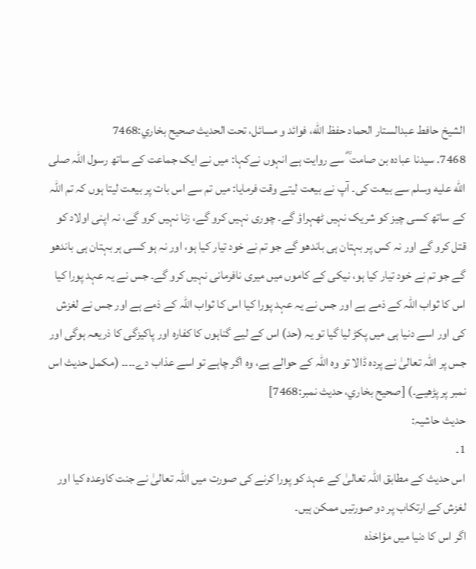الشيخ حافط عبدالستار الحماد حفظ الله، فوائد و مسائل، تحت الحديث صحيح بخاري:7468
7468. سیدنا عبادہ بن صامت ؓ سے روایت ہے انہوں نےکہا: میں نے ایک جماعت کے ساتھ رسول اللہ صلى الله عليه وسلم سے بیعت کی۔ آپ نے بیعت لیتے وقت فرمایا: میں تم سے اس بات پر بیعت لیتا ہوں کہ تم اللہ کے ساتھ کسی چیز کو شریک نہیں ٹھہراؤ گے۔ چوری نہیں کرو گے، زنا نہیں کرو گے، نہ اپنی اولاد کو قتل کرو گے اور نہ کس پر بہتان ہی باندھو گے جو تم نے خود تیار کیا ہو، اور نہ ہو کسی ہر بہتان ہی باندھو گے جو تم نے خود تیار کیا ہو، نیکی کے کاموں میں میری نافرمانی نہیں کرو گے۔ جس نے یہ عہد پورا کیا اس کا ثواب اللہ کے ذمے ہے اور جس نے یہ عہد پورا کیا اس کا ثواب اللہ کے ذمے ہے اور جس نے لغزش کی اور اسے دنیا ہی میں پکڑ لیا گیا تو یہ (حد) اس کے لیے گناہوں کا کفارہ اور پاکیزگی کا ذریعہ ہوگی اور جس پر اللہ تعالیٰ نے پردہ ڈالا تو وہ اللہ کے حوالے ہے، وہ اگر چاہے تو اسے عذاب دے۔۔۔۔ (مکمل حدیث اس نمبر پر پڑھیے۔) [صحيح بخاري، حديث نمبر:7468]
حدیث حاشیہ:
1۔
اس حدیث کے مطابق اللہ تعالیٰ کے عہد کو پورا کرنے کی صورت میں اللہ تعالیٰ نے جنت کاوعدہ کیا اور لغزش کے ارتکاب پر دو صورتیں ممکن ہیں۔
اگر اس کا دنیا میں مؤاخذہ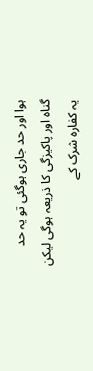ہوا اور حد جاری ہوگئی تو یہ حد گناہ اور پاکیزگی کا ذریعہ ہوگی لیکن یہ کفارہ شرک کے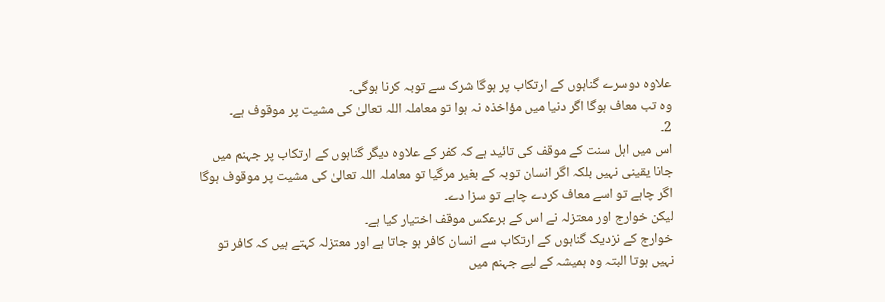علاوہ دوسرے گناہوں کے ارتکاب پر ہوگا شرک سے توبہ کرنا ہوگی۔
وہ تب معاف ہوگا اگر دنیا میں مؤاخذہ نہ ہوا تو معاملہ اللہ تعالیٰ کی مشیت پر موقوف ہے۔
2۔
اس میں اہل سنت کے موقف کی تائید ہے کہ کفر کے علاوہ دیگر گناہوں کے ارتکاب پر جہنم میں جانا یقینی نہیں بلکہ اگر انسان توبہ کے بغیر مرگیا تو معاملہ اللہ تعالیٰ کی مشیت پر موقوف ہوگا اگر چاہے تو اسے معاف کردے چاہے تو سزا دے۔
لیکن خوارج اور معتزلہ نے اس کے برعکس موقف اختیار کیا ہے۔
خوارج کے نزدیک گناہوں کے ارتکاب سے انسان کافر ہو جاتا ہے اور معتزلہ کہتے ہیں کہ کافر تو نہیں ہوتا البتہ وہ ہمیشہ کے لیے جہنم میں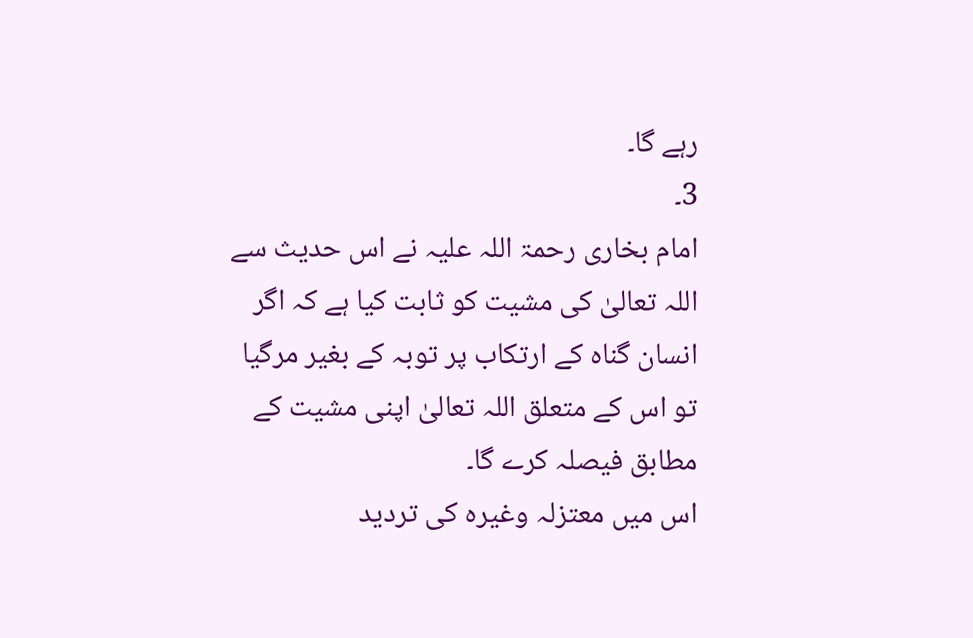رہے گا۔
3۔
امام بخاری رحمۃ اللہ علیہ نے اس حدیث سے اللہ تعالیٰ کی مشیت کو ثابت کیا ہے کہ اگر انسان گناہ کے ارتکاب پر توبہ کے بغیر مرگیا تو اس کے متعلق اللہ تعالیٰ اپنی مشیت کے مطابق فیصلہ کرے گا۔
اس میں معتزلہ وغیرہ کی تردید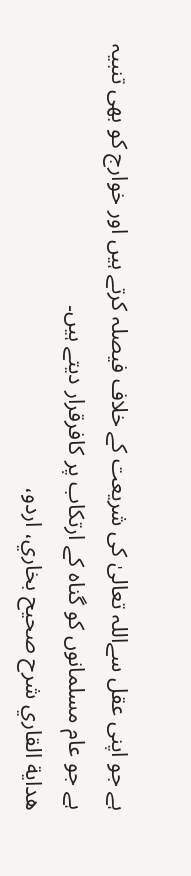ہے جو اپنی عقل سےاللہ تعالیٰ کی شریعت کے خلاف فیصلہ کرتے ہیں اور خوارج کو بھی تنبیہ ہے جو عام مسلمانوں کو گناہ کے ارتکاب پر کافرقرار دیتے ہیں۔
هداية القاري شرح صحيح بخاري، اردو،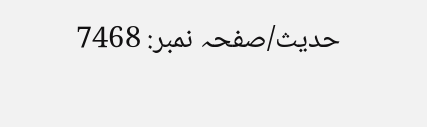حدیث/صفحہ نمبر: 7468